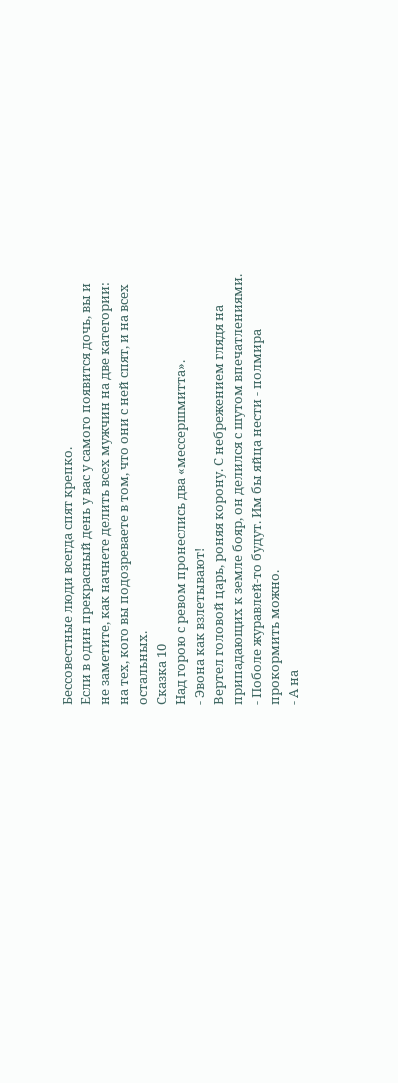Бессовестные люди всегда спят крепко.
Если в один прекрасный день у вас у самого появится дочь, вы и не заметите, как начнете делить всех мужчин на две категории: на тех, кого вы подозреваете в том, что они с ней спят, и на всех остальных.
Сказка 10
Над горою с ревом пронеслись два «мессершмитта».
- Эвона как взлетывают!
Вертел головой царь, роняя корону. С небрежением глядя на припадающих к земле бояр, он делился с шутом впечатлениями.
- Поболе журавлей-то будут. Им бы яйца нести - полмира прокормить можно.
- А на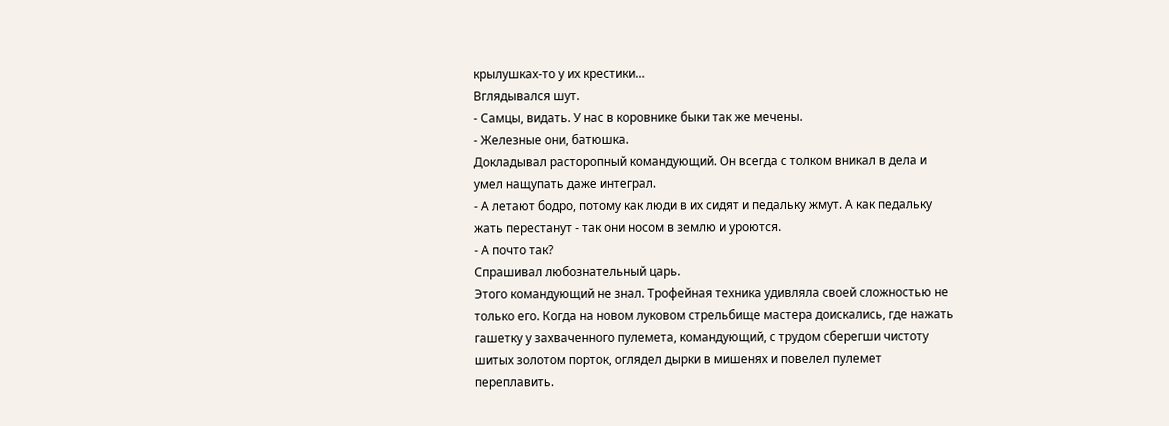крылушках-то у их крестики…
Вглядывался шут.
- Самцы, видать. У нас в коровнике быки так же мечены.
- Железные они, батюшка.
Докладывал расторопный командующий. Он всегда с толком вникал в дела и умел нащупать даже интеграл.
- А летают бодро, потому как люди в их сидят и педальку жмут. А как педальку жать перестанут - так они носом в землю и уроются.
- А почто так?
Спрашивал любознательный царь.
Этого командующий не знал. Трофейная техника удивляла своей сложностью не только его. Когда на новом луковом стрельбище мастера доискались, где нажать гашетку у захваченного пулемета, командующий, с трудом сберегши чистоту шитых золотом порток, оглядел дырки в мишенях и повелел пулемет переплавить.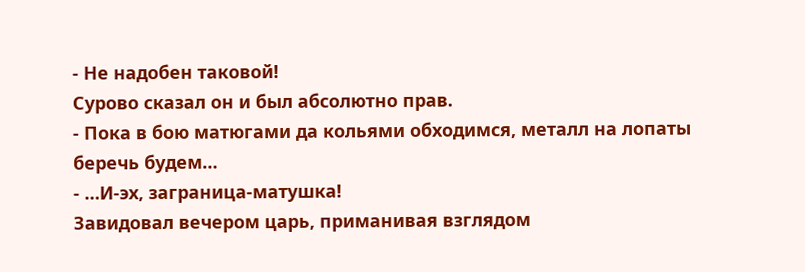- Не надобен таковой!
Сурово сказал он и был абсолютно прав.
- Пока в бою матюгами да кольями обходимся, металл на лопаты беречь будем…
- …И-эх, заграница-матушка!
Завидовал вечером царь, приманивая взглядом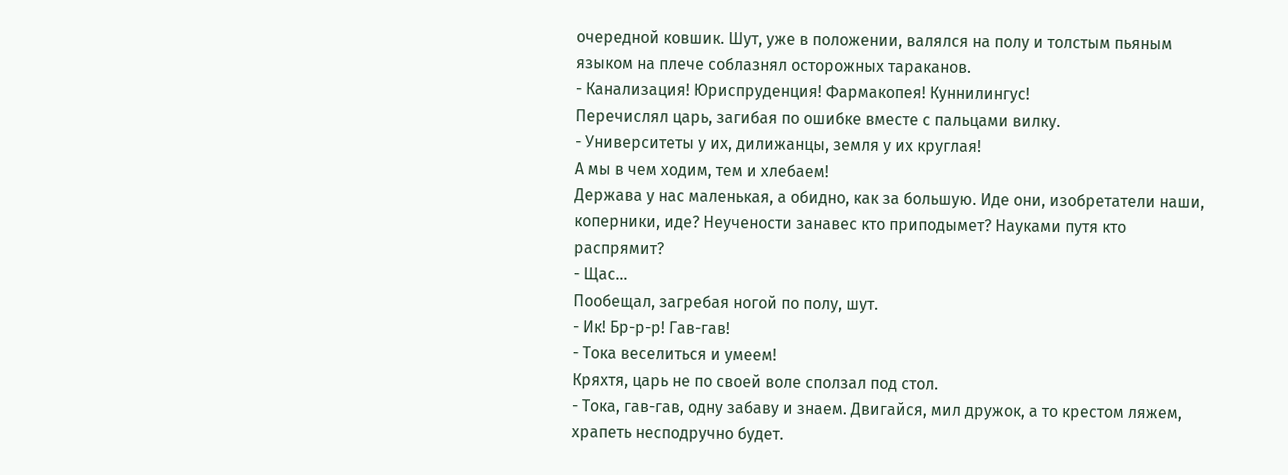очередной ковшик. Шут, уже в положении, валялся на полу и толстым пьяным языком на плече соблазнял осторожных тараканов.
- Канализация! Юриспруденция! Фармакопея! Куннилингус!
Перечислял царь, загибая по ошибке вместе с пальцами вилку.
- Университеты у их, дилижанцы, земля у их круглая!
А мы в чем ходим, тем и хлебаем!
Держава у нас маленькая, а обидно, как за большую. Иде они, изобретатели наши, коперники, иде? Неучености занавес кто приподымет? Науками путя кто распрямит?
- Щас…
Пообещал, загребая ногой по полу, шут.
- Ик! Бр-р-р! Гав-гав!
- Тока веселиться и умеем!
Кряхтя, царь не по своей воле сползал под стол.
- Тока, гав-гав, одну забаву и знаем. Двигайся, мил дружок, а то крестом ляжем, храпеть несподручно будет.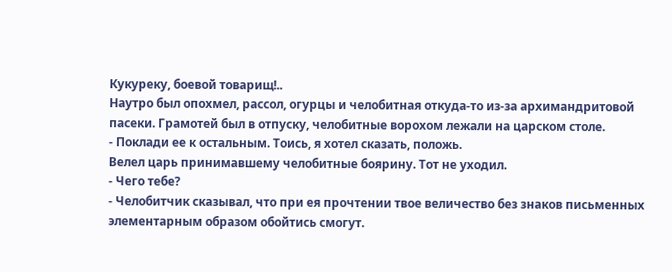Кукуреку, боевой товарищ!..
Наутро был опохмел, рассол, огурцы и челобитная откуда-то из-за архимандритовой пасеки. Грамотей был в отпуску, челобитные ворохом лежали на царском столе.
- Поклади ее к остальным. Тоись, я хотел сказать, положь.
Велел царь принимавшему челобитные боярину. Тот не уходил.
- Чего тебе?
- Челобитчик сказывал, что при ея прочтении твое величество без знаков письменных элементарным образом обойтись смогут.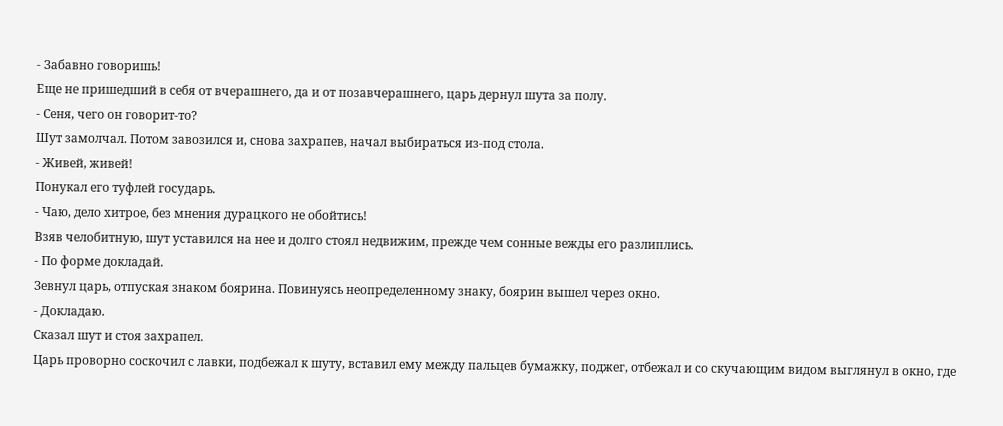- Забавно говоришь!
Еще не пришедший в себя от вчерашнего, да и от позавчерашнего, царь дернул шута за полу.
- Сеня, чего он говорит-то?
Шут замолчал. Потом завозился и, снова захрапев, начал выбираться из-под стола.
- Живей, живей!
Понукал его туфлей государь.
- Чаю, дело хитрое, без мнения дурацкого не обойтись!
Взяв челобитную, шут уставился на нее и долго стоял недвижим, прежде чем сонные вежды его разлиплись.
- По форме докладай.
Зевнул царь, отпуская знаком боярина. Повинуясь неопределенному знаку, боярин вышел через окно.
- Докладаю.
Сказал шут и стоя захрапел.
Царь проворно соскочил с лавки, подбежал к шуту, вставил ему между пальцев бумажку, поджег, отбежал и со скучающим видом выглянул в окно, где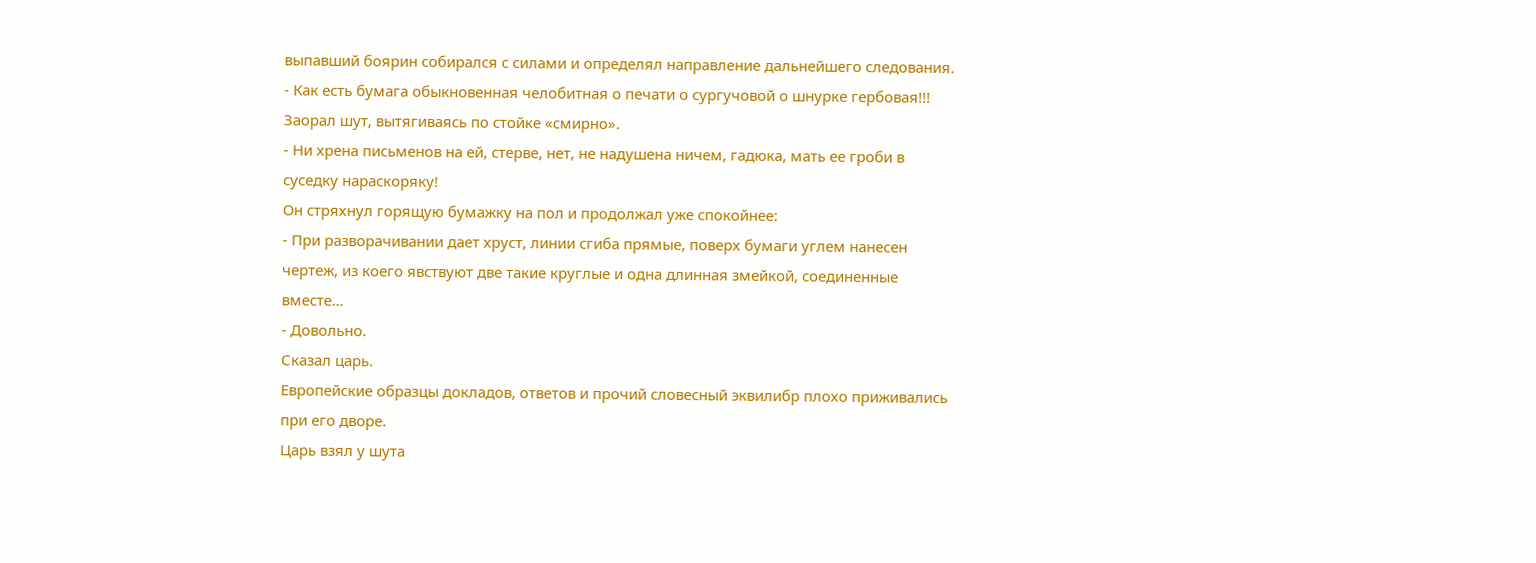выпавший боярин собирался с силами и определял направление дальнейшего следования.
- Как есть бумага обыкновенная челобитная о печати о сургучовой о шнурке гербовая!!!
Заорал шут, вытягиваясь по стойке «смирно».
- Ни хрена письменов на ей, стерве, нет, не надушена ничем, гадюка, мать ее гроби в суседку нараскоряку!
Он стряхнул горящую бумажку на пол и продолжал уже спокойнее:
- При разворачивании дает хруст, линии сгиба прямые, поверх бумаги углем нанесен чертеж, из коего явствуют две такие круглые и одна длинная змейкой, соединенные вместе…
- Довольно.
Сказал царь.
Европейские образцы докладов, ответов и прочий словесный эквилибр плохо приживались при его дворе.
Царь взял у шута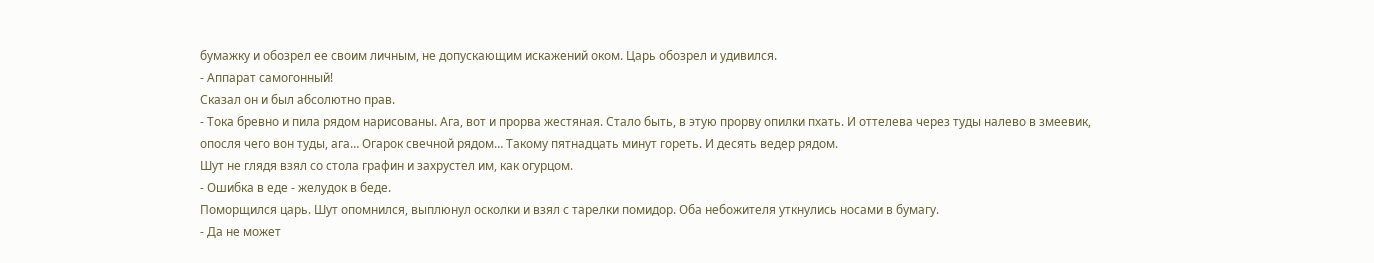бумажку и обозрел ее своим личным, не допускающим искажений оком. Царь обозрел и удивился.
- Аппарат самогонный!
Сказал он и был абсолютно прав.
- Тока бревно и пила рядом нарисованы. Ага, вот и прорва жестяная. Стало быть, в этую прорву опилки пхать. И оттелева через туды налево в змеевик, опосля чего вон туды, ага… Огарок свечной рядом… Такому пятнадцать минут гореть. И десять ведер рядом.
Шут не глядя взял со стола графин и захрустел им, как огурцом.
- Ошибка в еде - желудок в беде.
Поморщился царь. Шут опомнился, выплюнул осколки и взял с тарелки помидор. Оба небожителя уткнулись носами в бумагу.
- Да не может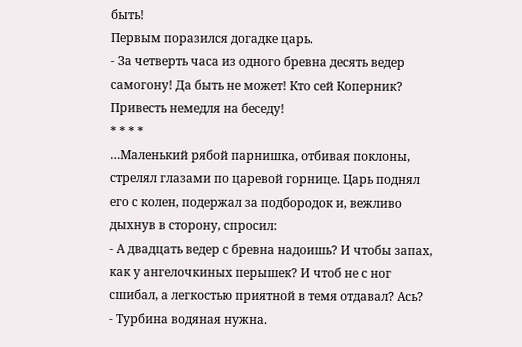быть!
Первым поразился догадке царь.
- За четверть часа из одного бревна десять ведер самогону! Да быть не может! Кто сей Коперник? Привесть немедля на беседу!
* * * *
…Маленький рябой парнишка, отбивая поклоны, стрелял глазами по царевой горнице. Царь поднял его с колен, подержал за подбородок и, вежливо дыхнув в сторону, спросил:
- А двадцать ведер с бревна надоишь? И чтобы запах, как у ангелочкиных перышек? И чтоб не с ног сшибал, а легкостью приятной в темя отдавал? Ась?
- Турбина водяная нужна.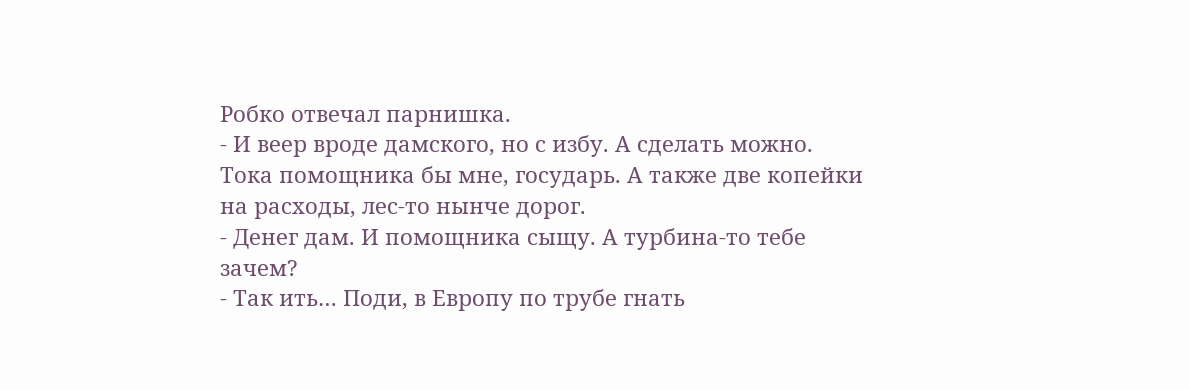Робко отвечал парнишка.
- И веер вроде дамского, но с избу. А сделать можно. Тока помощника бы мне, государь. А также две копейки на расходы, лес-то нынче дорог.
- Денег дам. И помощника сыщу. А турбина-то тебе зачем?
- Так ить… Поди, в Европу по трубе гнать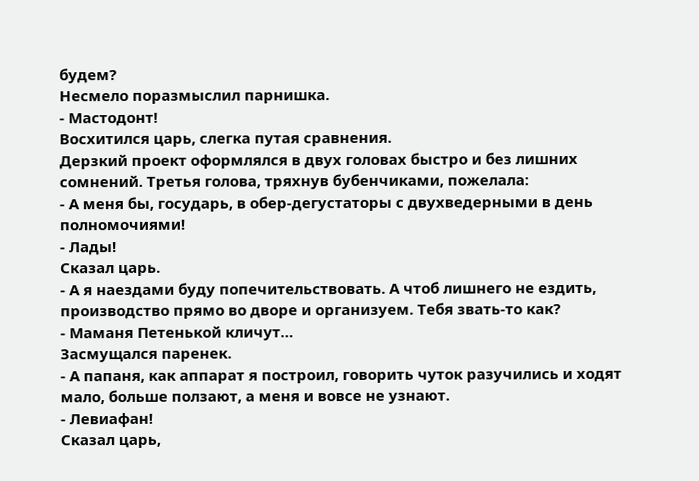будем?
Несмело поразмыслил парнишка.
- Мастодонт!
Восхитился царь, слегка путая сравнения.
Дерзкий проект оформлялся в двух головах быстро и без лишних сомнений. Третья голова, тряхнув бубенчиками, пожелала:
- А меня бы, государь, в обер-дегустаторы с двухведерными в день полномочиями!
- Лады!
Сказал царь.
- А я наездами буду попечительствовать. А чтоб лишнего не ездить, производство прямо во дворе и организуем. Тебя звать-то как?
- Маманя Петенькой кличут…
Засмущался паренек.
- А папаня, как аппарат я построил, говорить чуток разучились и ходят мало, больше ползают, а меня и вовсе не узнают.
- Левиафан!
Сказал царь,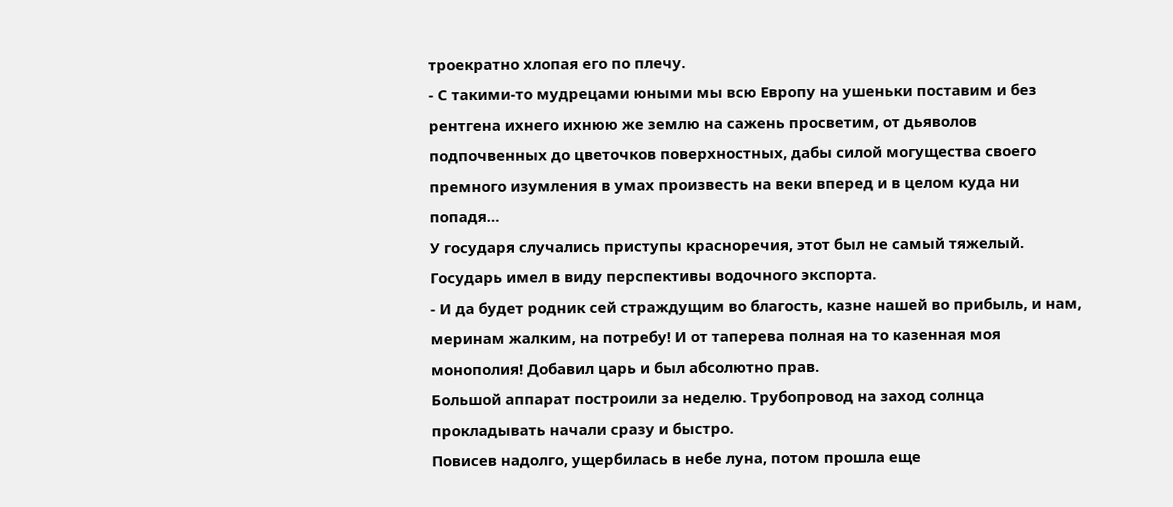троекратно хлопая его по плечу.
- С такими-то мудрецами юными мы всю Европу на ушеньки поставим и без рентгена ихнего ихнюю же землю на сажень просветим, от дьяволов подпочвенных до цветочков поверхностных, дабы силой могущества своего премного изумления в умах произвесть на веки вперед и в целом куда ни попадя…
У государя случались приступы красноречия, этот был не самый тяжелый. Государь имел в виду перспективы водочного экспорта.
- И да будет родник сей страждущим во благость, казне нашей во прибыль, и нам, меринам жалким, на потребу! И от таперева полная на то казенная моя монополия! Добавил царь и был абсолютно прав.
Большой аппарат построили за неделю. Трубопровод на заход солнца прокладывать начали сразу и быстро.
Повисев надолго, ущербилась в небе луна, потом прошла еще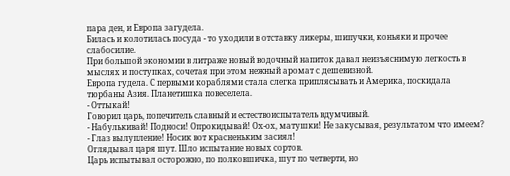пара ден, и Европа загудела.
Билась и колотилась посуда - то уходили в отставку ликеры, шипучки, коньяки и прочее слабосилие.
При большой экономии в литраже новый водочный напиток давал неизъяснимую легкость в мыслях и поступках, сочетая при этом нежный аромат с дешевизной.
Европа гудела. С первыми кораблями стала слегка приплясывать и Америка, поскидала тюрбаны Азия. Планетишка повеселела.
- Оттыкай!
Говорил царь, попечитель славный и естествоиспытатель вдумчивый.
- Набулькивай! Подноси! Опрокидывай! Ох-ох, матушки! Не закусывая, результатом что имеем?
- Глаз вылупление! Носик вот красненьким засиял!
Оглядывал царя шут. Шло испытание новых сортов.
Царь испытывал осторожно, по полковшичка, шут по четверти, но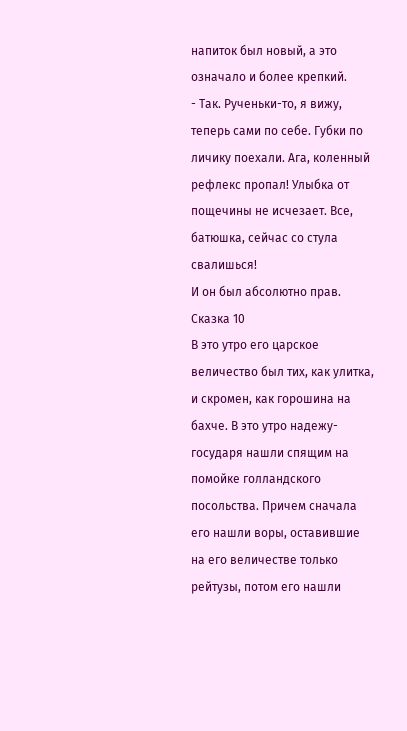напиток был новый, а это означало и более крепкий.
- Так. Рученьки-то, я вижу, теперь сами по себе. Губки по личику поехали. Ага, коленный рефлекс пропал! Улыбка от пощечины не исчезает. Все, батюшка, сейчас со стула свалишься!
И он был абсолютно прав.
Сказка 10
В это утро его царское величество был тих, как улитка, и скромен, как горошина на бахче. В это утро надежу-государя нашли спящим на помойке голландского посольства. Причем сначала его нашли воры, оставившие на его величестве только рейтузы, потом его нашли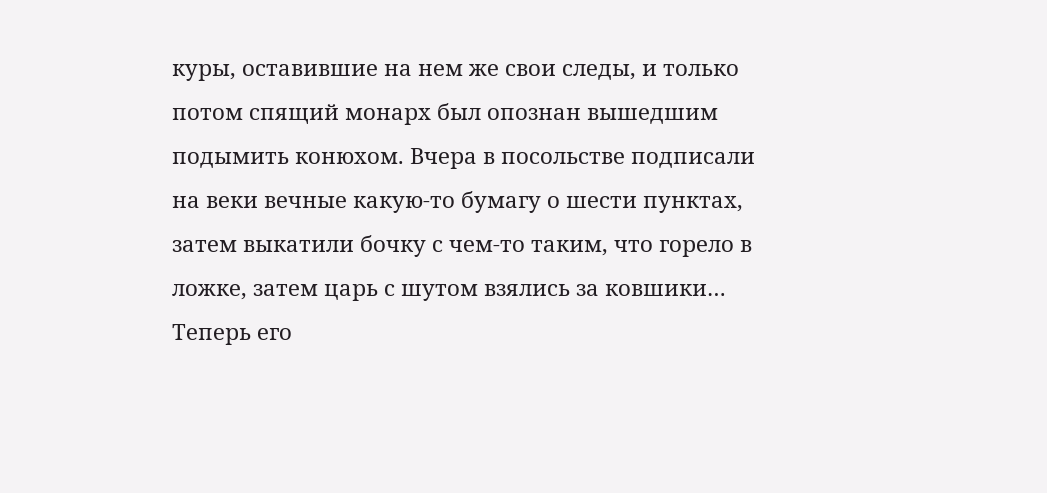куры, оставившие на нем же свои следы, и только потом спящий монарх был опознан вышедшим подымить конюхом. Вчера в посольстве подписали на веки вечные какую-то бумагу о шести пунктах, затем выкатили бочку с чем-то таким, что горело в ложке, затем царь с шутом взялись за ковшики…
Теперь его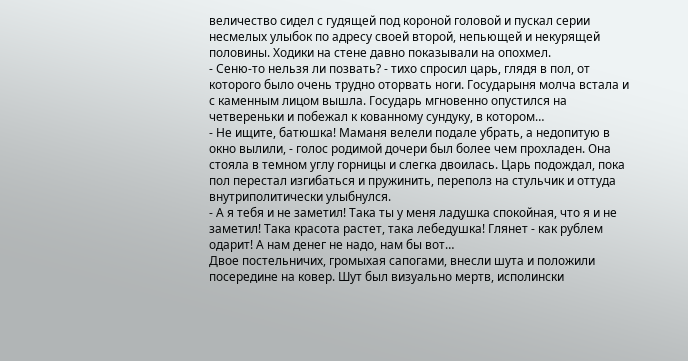величество сидел с гудящей под короной головой и пускал серии несмелых улыбок по адресу своей второй, непьющей и некурящей половины. Ходики на стене давно показывали на опохмел.
- Сеню-то нельзя ли позвать? - тихо спросил царь, глядя в пол, от которого было очень трудно оторвать ноги. Государыня молча встала и с каменным лицом вышла. Государь мгновенно опустился на четвереньки и побежал к кованному сундуку, в котором…
- Не ищите, батюшка! Маманя велели подале убрать, а недопитую в окно вылили, - голос родимой дочери был более чем прохладен. Она стояла в темном углу горницы и слегка двоилась. Царь подождал, пока пол перестал изгибаться и пружинить, переполз на стульчик и оттуда внутриполитически улыбнулся.
- А я тебя и не заметил! Така ты у меня ладушка спокойная, что я и не заметил! Така красота растет, така лебедушка! Глянет - как рублем одарит! А нам денег не надо, нам бы вот…
Двое постельничих, громыхая сапогами, внесли шута и положили посередине на ковер. Шут был визуально мертв, исполински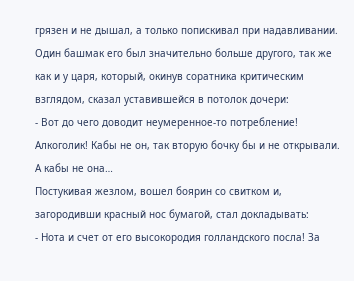грязен и не дышал, а только попискивал при надавливании. Один башмак его был значительно больше другого, так же как и у царя, который, окинув соратника критическим взглядом, сказал уставившейся в потолок дочери:
- Вот до чего доводит неумеренное-то потребление! Алкоголик! Кабы не он, так вторую бочку бы и не открывали. А кабы не она…
Постукивая жезлом, вошел боярин со свитком и, загородивши красный нос бумагой, стал докладывать:
- Нота и счет от его высокородия голландского посла! За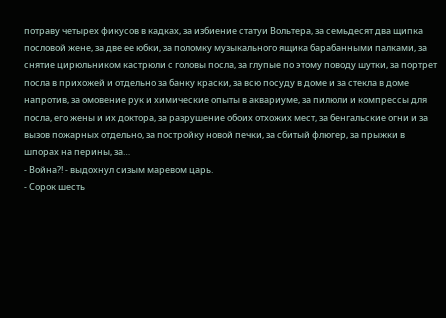потраву четырех фикусов в кадках, за избиение статуи Вольтера, за семьдесят два щипка пословой жене, за две ее юбки, за поломку музыкального ящика барабанными палками, за снятие цирюльником кастрюли с головы посла, за глупые по этому поводу шутки, за портрет посла в прихожей и отдельно за банку краски, за всю посуду в доме и за стекла в доме напротив, за омовение рук и химические опыты в аквариуме, за пилюли и компрессы для посла, его жены и их доктора, за разрушение обоих отхожих мест, за бенгальские огни и за вызов пожарных отдельно, за постройку новой печки, за сбитый флюгер, за прыжки в шпорах на перины, за…
- Война?! - выдохнул сизым маревом царь.
- Сорок шесть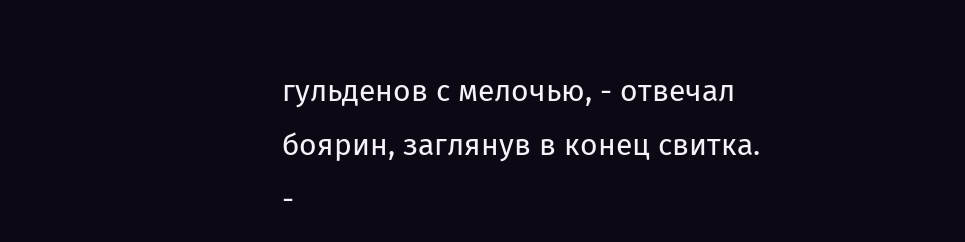гульденов с мелочью, - отвечал боярин, заглянув в конец свитка. -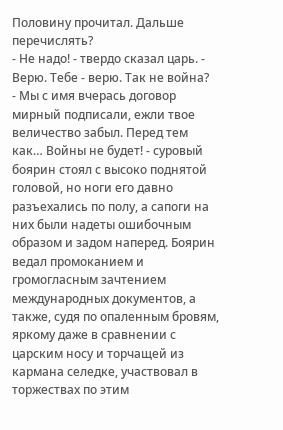Половину прочитал. Дальше перечислять?
- Не надо! - твердо сказал царь. - Верю. Тебе - верю. Так не война?
- Мы с имя вчерась договор мирный подписали, ежли твое величество забыл. Перед тем как… Войны не будет! - суровый боярин стоял с высоко поднятой головой, но ноги его давно разъехались по полу, а сапоги на них были надеты ошибочным образом и задом наперед. Боярин ведал промоканием и громогласным зачтением международных документов, а также, судя по опаленным бровям, яркому даже в сравнении с царским носу и торчащей из кармана селедке, участвовал в торжествах по этим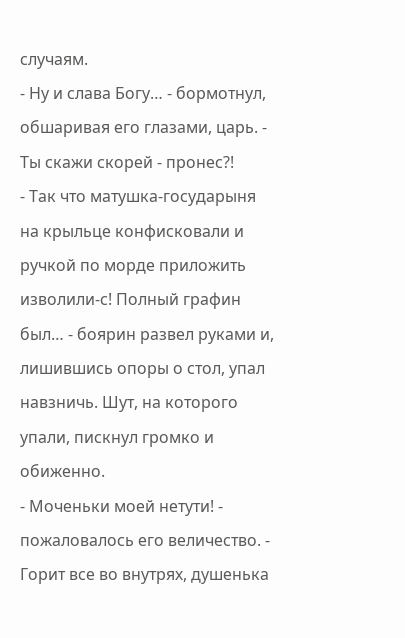случаям.
- Ну и слава Богу… - бормотнул, обшаривая его глазами, царь. - Ты скажи скорей - пронес?!
- Так что матушка-государыня на крыльце конфисковали и ручкой по морде приложить изволили-с! Полный графин был… - боярин развел руками и, лишившись опоры о стол, упал навзничь. Шут, на которого упали, пискнул громко и обиженно.
- Моченьки моей нетути! - пожаловалось его величество. - Горит все во внутрях, душенька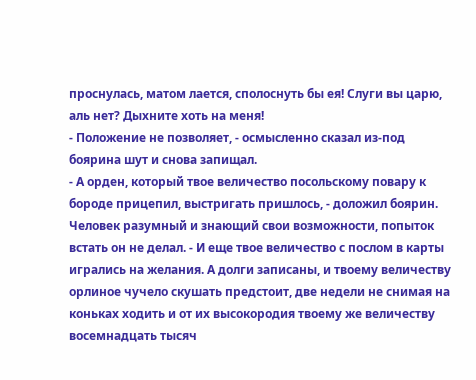проснулась, матом лается, сполоснуть бы ея! Слуги вы царю, аль нет? Дыхните хоть на меня!
- Положение не позволяет, - осмысленно сказал из-под боярина шут и снова запищал.
- А орден, который твое величество посольскому повару к бороде прицепил, выстригать пришлось, - доложил боярин. Человек разумный и знающий свои возможности, попыток встать он не делал. - И еще твое величество с послом в карты игрались на желания. А долги записаны, и твоему величеству орлиное чучело скушать предстоит, две недели не снимая на коньках ходить и от их высокородия твоему же величеству восемнадцать тысяч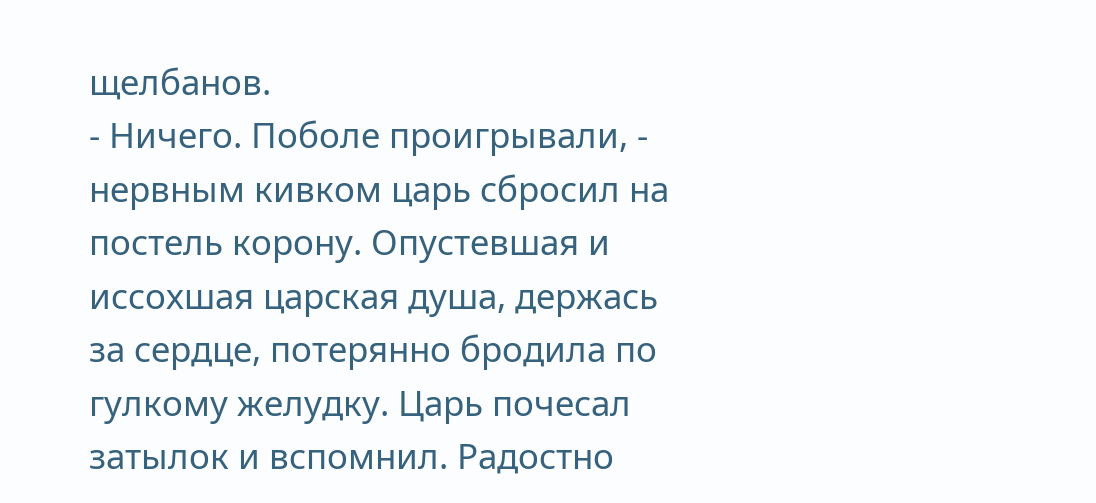щелбанов.
- Ничего. Поболе проигрывали, - нервным кивком царь сбросил на постель корону. Опустевшая и иссохшая царская душа, держась за сердце, потерянно бродила по гулкому желудку. Царь почесал затылок и вспомнил. Радостно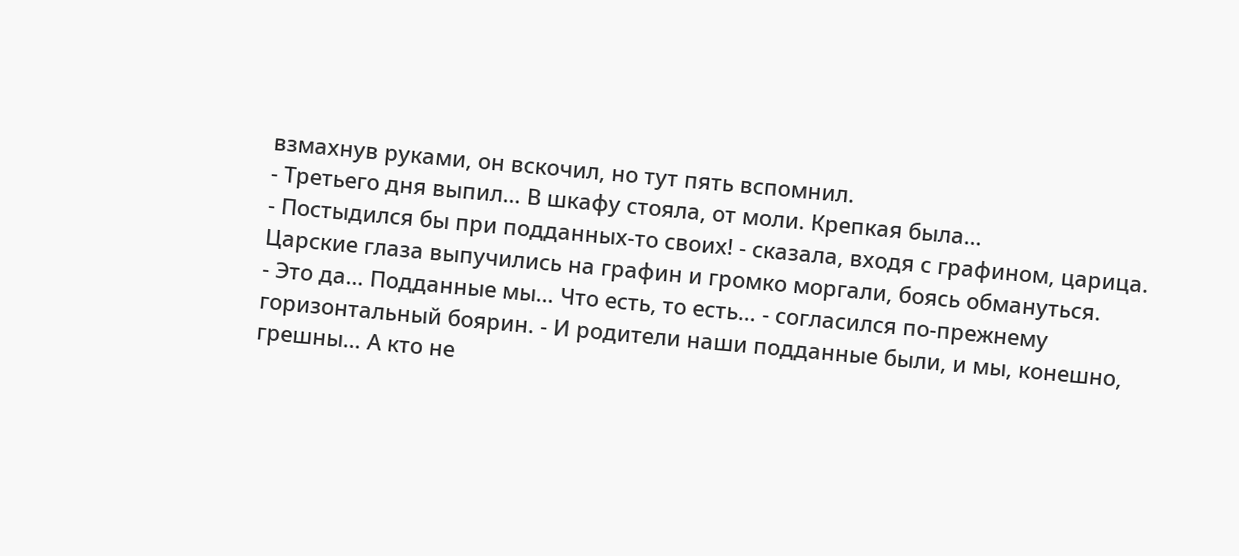взмахнув руками, он вскочил, но тут пять вспомнил.
- Третьего дня выпил… В шкафу стояла, от моли. Крепкая была…
- Постыдился бы при подданных-то своих! - сказала, входя с графином, царица. Царские глаза выпучились на графин и громко моргали, боясь обмануться.
- Это да… Подданные мы… Что есть, то есть… - согласился по-прежнему горизонтальный боярин. - И родители наши подданные были, и мы, конешно, грешны… А кто не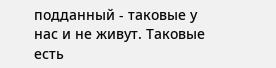подданный - таковые у нас и не живут. Таковые есть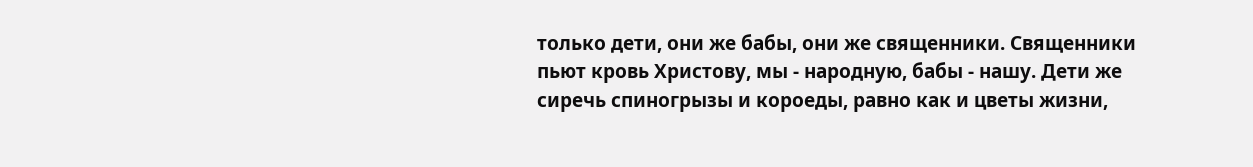только дети, они же бабы, они же священники. Священники пьют кровь Христову, мы - народную, бабы - нашу. Дети же сиречь спиногрызы и короеды, равно как и цветы жизни,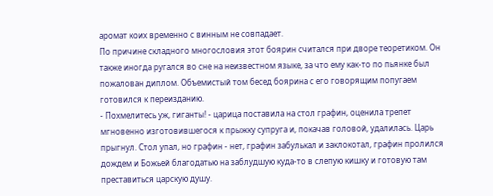аромат коих временно с винным не совпадает.
По причине складного многословия этот боярин считался при дворе теоретиком. Он также иногда ругался во сне на неизвестном языке, за что ему как-то по пьянке был пожалован диплом. Объемистый том бесед боярина с его говорящим попугаем готовился к переизданию.
- Похмелитесь уж, гиганты! - царица поставила на стол графин, оценила трепет мгновенно изготовившегося к прыжку супруга и, покачав головой, удалилась. Царь прыгнул. Стол упал, но графин - нет, графин забулькал и заклокотал, графин пролился дождем и Божьей благодатью на заблудшую куда-то в слепую кишку и готовую там преставиться царскую душу.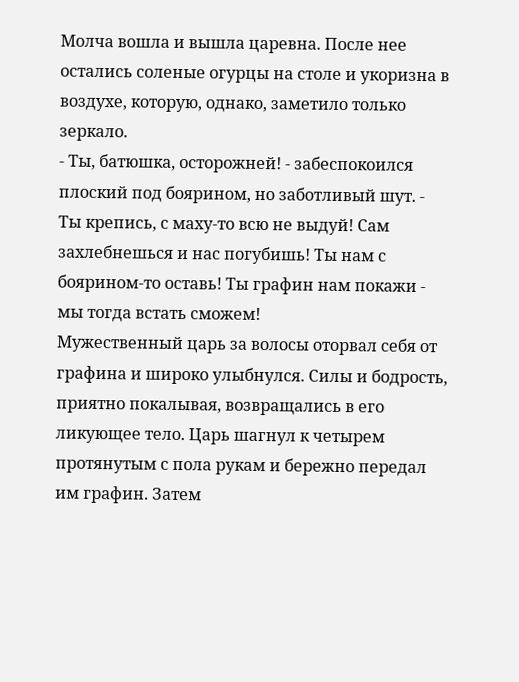Молча вошла и вышла царевна. После нее остались соленые огурцы на столе и укоризна в воздухе, которую, однако, заметило только зеркало.
- Ты, батюшка, осторожней! - забеспокоился плоский под боярином, но заботливый шут. - Ты крепись, с маху-то всю не выдуй! Сам захлебнешься и нас погубишь! Ты нам с боярином-то оставь! Ты графин нам покажи - мы тогда встать сможем!
Мужественный царь за волосы оторвал себя от графина и широко улыбнулся. Силы и бодрость, приятно покалывая, возвращались в его ликующее тело. Царь шагнул к четырем протянутым с пола рукам и бережно передал им графин. Затем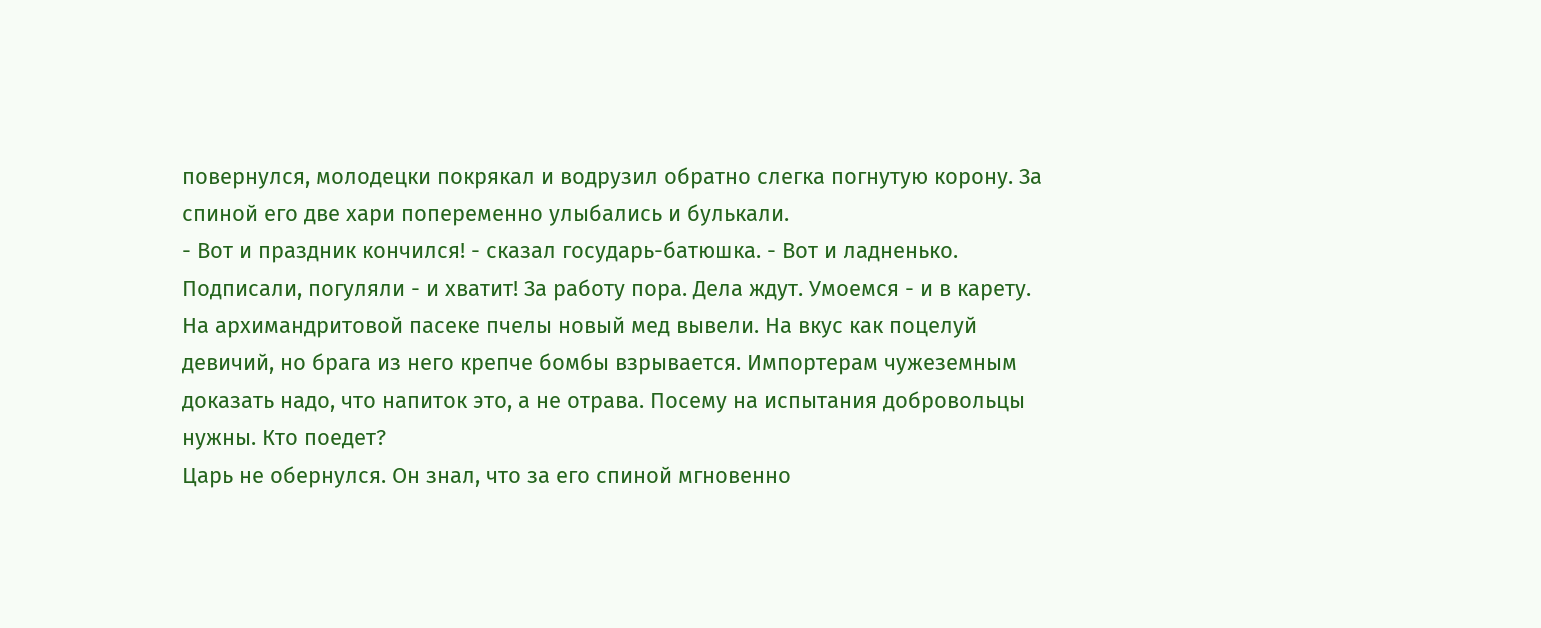повернулся, молодецки покрякал и водрузил обратно слегка погнутую корону. За спиной его две хари попеременно улыбались и булькали.
- Вот и праздник кончился! - сказал государь-батюшка. - Вот и ладненько. Подписали, погуляли - и хватит! За работу пора. Дела ждут. Умоемся - и в карету. На архимандритовой пасеке пчелы новый мед вывели. На вкус как поцелуй девичий, но брага из него крепче бомбы взрывается. Импортерам чужеземным доказать надо, что напиток это, а не отрава. Посему на испытания добровольцы нужны. Кто поедет?
Царь не обернулся. Он знал, что за его спиной мгновенно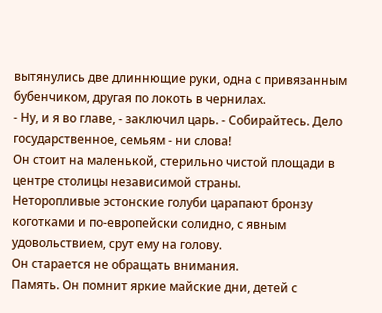вытянулись две длиннющие руки, одна с привязанным бубенчиком, другая по локоть в чернилах.
- Ну, и я во главе, - заключил царь. - Собирайтесь. Дело государственное, семьям - ни слова!
Он стоит на маленькой, стерильно чистой площади в центре столицы независимой страны.
Неторопливые эстонские голуби царапают бронзу коготками и по-европейски солидно, с явным удовольствием, срут ему на голову.
Он старается не обращать внимания.
Память. Он помнит яркие майские дни, детей с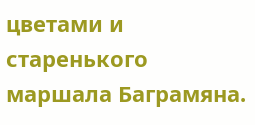цветами и старенького маршала Баграмяна.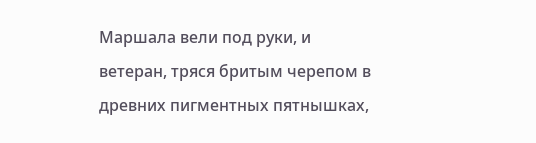Маршала вели под руки, и ветеран, тряся бритым черепом в древних пигментных пятнышках,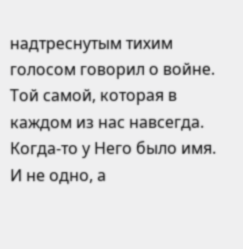надтреснутым тихим голосом говорил о войне. Той самой, которая в каждом из нас навсегда.
Когда-то у Него было имя. И не одно, а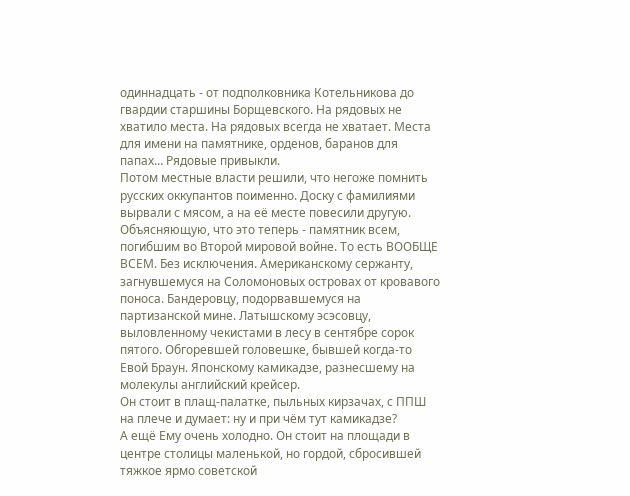одиннадцать - от подполковника Котельникова до гвардии старшины Борщевского. На рядовых не хватило места. На рядовых всегда не хватает. Места для имени на памятнике, орденов, баранов для папах… Рядовые привыкли.
Потом местные власти решили, что негоже помнить русских оккупантов поименно. Доску с фамилиями вырвали с мясом, а на её месте повесили другую. Объясняющую, что это теперь - памятник всем, погибшим во Второй мировой войне. То есть ВООБЩЕ ВСЕМ. Без исключения. Американскому сержанту, загнувшемуся на Соломоновых островах от кровавого поноса. Бандеровцу, подорвавшемуся на партизанской мине. Латышскому эсэсовцу, выловленному чекистами в лесу в сентябре сорок пятого. Обгоревшей головешке, бывшей когда-то Евой Браун. Японскому камикадзе, разнесшему на молекулы английский крейсер.
Он стоит в плащ-палатке, пыльных кирзачах, с ППШ на плече и думает: ну и при чём тут камикадзе?
А ещё Ему очень холодно. Он стоит на площади в центре столицы маленькой, но гордой, сбросившей тяжкое ярмо советской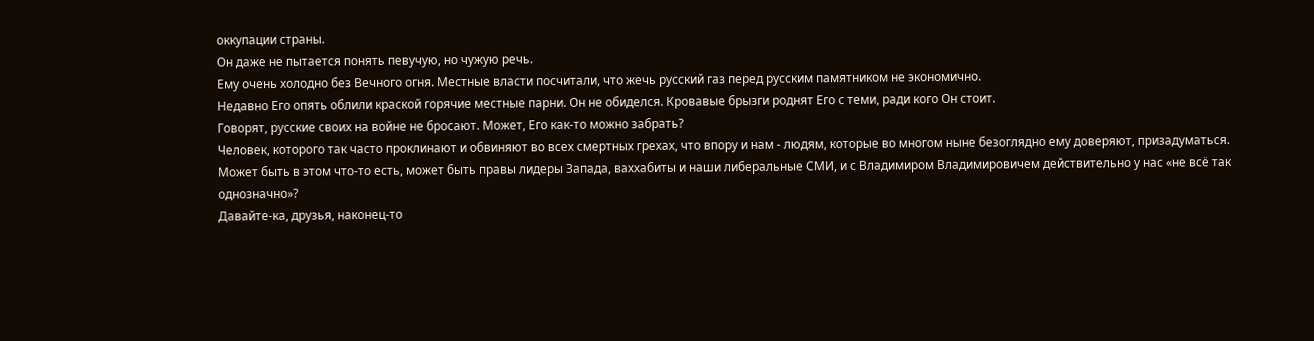оккупации страны.
Он даже не пытается понять певучую, но чужую речь.
Ему очень холодно без Вечного огня. Местные власти посчитали, что жечь русский газ перед русским памятником не экономично.
Недавно Его опять облили краской горячие местные парни. Он не обиделся. Кровавые брызги роднят Его с теми, ради кого Он стоит.
Говорят, русские своих на войне не бросают. Может, Его как-то можно забрать?
Человек, которого так часто проклинают и обвиняют во всех смертных грехах, что впору и нам - людям, которые во многом ныне безоглядно ему доверяют, призадуматься. Может быть в этом что-то есть, может быть правы лидеры Запада, ваххабиты и наши либеральные СМИ, и с Владимиром Владимировичем действительно у нас «не всё так однозначно»?
Давайте-ка, друзья, наконец-то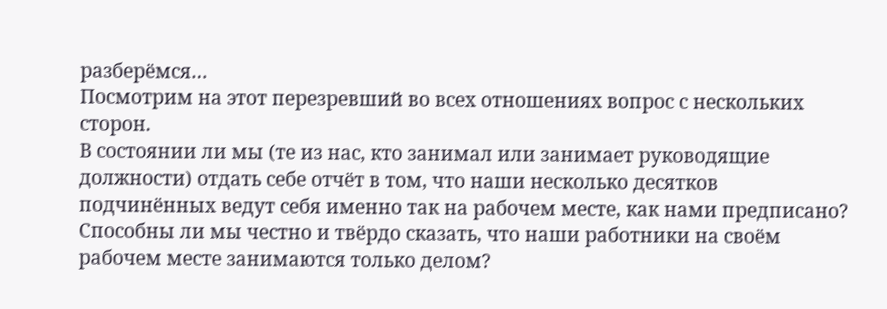разберёмся…
Посмотрим на этот перезревший во всех отношениях вопрос с нескольких сторон.
В состоянии ли мы (те из нас, кто занимал или занимает руководящие должности) отдать себе отчёт в том, что наши несколько десятков подчинённых ведут себя именно так на рабочем месте, как нами предписано? Способны ли мы честно и твёрдо сказать, что наши работники на своём рабочем месте занимаются только делом?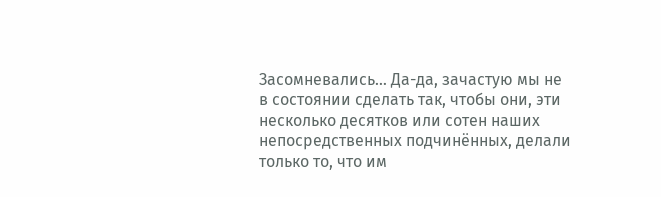Засомневались… Да-да, зачастую мы не в состоянии сделать так, чтобы они, эти несколько десятков или сотен наших непосредственных подчинённых, делали только то, что им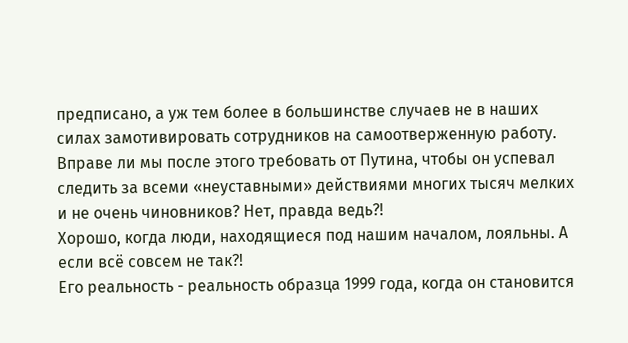предписано, а уж тем более в большинстве случаев не в наших силах замотивировать сотрудников на самоотверженную работу. Вправе ли мы после этого требовать от Путина, чтобы он успевал следить за всеми «неуставными» действиями многих тысяч мелких и не очень чиновников? Нет, правда ведь?!
Хорошо, когда люди, находящиеся под нашим началом, лояльны. А если всё совсем не так?!
Его реальность - реальность образца 1999 года, когда он становится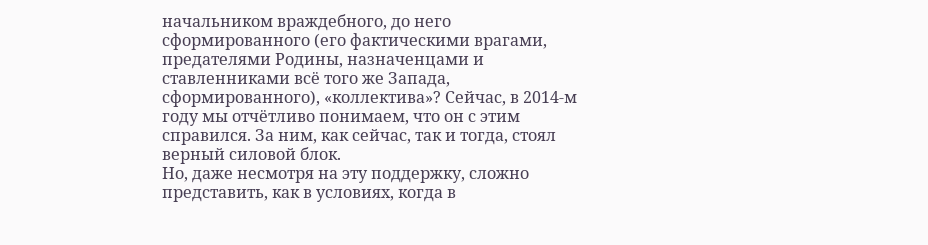начальником враждебного, до него сформированного (его фактическими врагами, предателями Родины, назначенцами и ставленниками всё того же Запада, сформированного), «коллектива»? Сейчас, в 2014-м году мы отчётливо понимаем, что он с этим справился. За ним, как сейчас, так и тогда, стоял верный силовой блок.
Но, даже несмотря на эту поддержку, сложно представить, как в условиях, когда в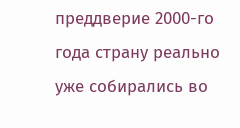преддверие 2000-го года страну реально уже собирались во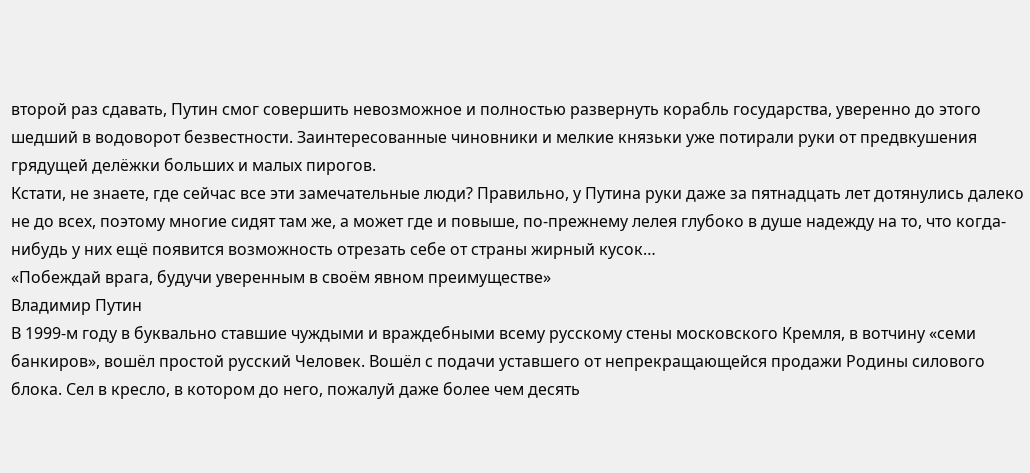второй раз сдавать, Путин смог совершить невозможное и полностью развернуть корабль государства, уверенно до этого шедший в водоворот безвестности. Заинтересованные чиновники и мелкие князьки уже потирали руки от предвкушения грядущей делёжки больших и малых пирогов.
Кстати, не знаете, где сейчас все эти замечательные люди? Правильно, у Путина руки даже за пятнадцать лет дотянулись далеко не до всех, поэтому многие сидят там же, а может где и повыше, по-прежнему лелея глубоко в душе надежду на то, что когда-нибудь у них ещё появится возможность отрезать себе от страны жирный кусок…
«Побеждай врага, будучи уверенным в своём явном преимуществе»
Владимир Путин
В 1999-м году в буквально ставшие чуждыми и враждебными всему русскому стены московского Кремля, в вотчину «семи банкиров», вошёл простой русский Человек. Вошёл с подачи уставшего от непрекращающейся продажи Родины силового блока. Сел в кресло, в котором до него, пожалуй даже более чем десять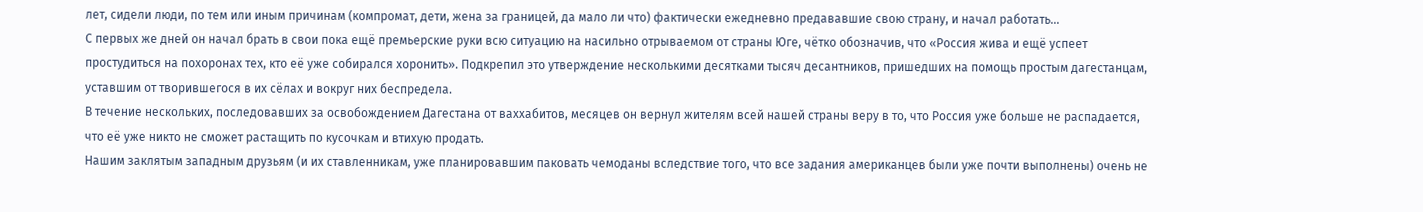лет, сидели люди, по тем или иным причинам (компромат, дети, жена за границей, да мало ли что) фактически ежедневно предававшие свою страну, и начал работать…
С первых же дней он начал брать в свои пока ещё премьерские руки всю ситуацию на насильно отрываемом от страны Юге, чётко обозначив, что «Россия жива и ещё успеет простудиться на похоронах тех, кто её уже собирался хоронить». Подкрепил это утверждение несколькими десятками тысяч десантников, пришедших на помощь простым дагестанцам, уставшим от творившегося в их сёлах и вокруг них беспредела.
В течение нескольких, последовавших за освобождением Дагестана от ваххабитов, месяцев он вернул жителям всей нашей страны веру в то, что Россия уже больше не распадается, что её уже никто не сможет растащить по кусочкам и втихую продать.
Нашим заклятым западным друзьям (и их ставленникам, уже планировавшим паковать чемоданы вследствие того, что все задания американцев были уже почти выполнены) очень не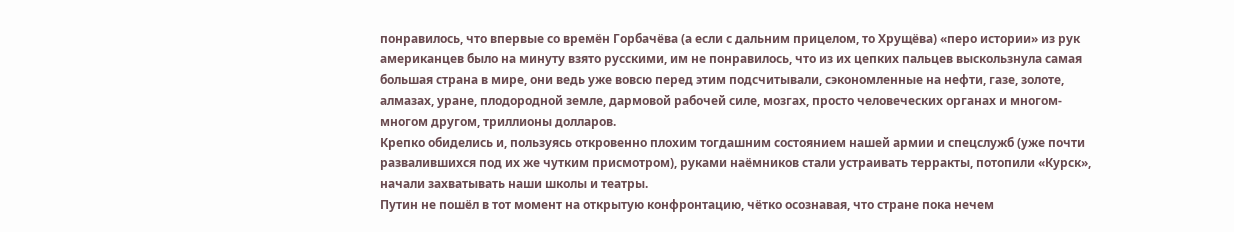понравилось, что впервые со времён Горбачёва (а если с дальним прицелом, то Хрущёва) «перо истории» из рук американцев было на минуту взято русскими, им не понравилось, что из их цепких пальцев выскользнула самая большая страна в мире, они ведь уже вовсю перед этим подсчитывали, сэкономленные на нефти, газе, золоте, алмазах, уране, плодородной земле, дармовой рабочей силе, мозгах, просто человеческих органах и многом-многом другом, триллионы долларов.
Крепко обиделись и, пользуясь откровенно плохим тогдашним состоянием нашей армии и спецслужб (уже почти развалившихся под их же чутким присмотром), руками наёмников стали устраивать терракты, потопили «Курск», начали захватывать наши школы и театры.
Путин не пошёл в тот момент на открытую конфронтацию, чётко осознавая, что стране пока нечем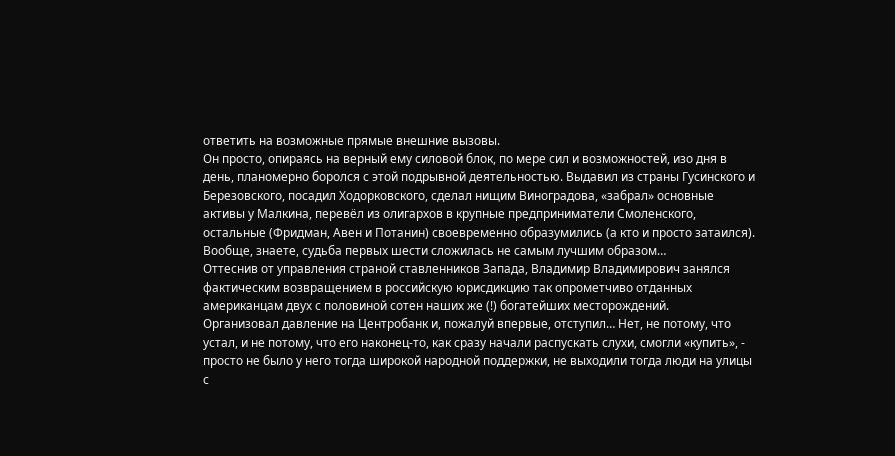ответить на возможные прямые внешние вызовы.
Он просто, опираясь на верный ему силовой блок, по мере сил и возможностей, изо дня в день, планомерно боролся с этой подрывной деятельностью. Выдавил из страны Гусинского и Березовского, посадил Ходорковского, сделал нищим Виноградова, «забрал» основные активы у Малкина, перевёл из олигархов в крупные предприниматели Смоленского, остальные (Фридман, Авен и Потанин) своевременно образумились (а кто и просто затаился). Вообще, знаете, судьба первых шести сложилась не самым лучшим образом…
Оттеснив от управления страной ставленников Запада, Владимир Владимирович занялся фактическим возвращением в российскую юрисдикцию так опрометчиво отданных американцам двух с половиной сотен наших же (!) богатейших месторождений.
Организовал давление на Центробанк и, пожалуй впервые, отступил… Нет, не потому, что устал, и не потому, что его наконец-то, как сразу начали распускать слухи, смогли «купить», - просто не было у него тогда широкой народной поддержки, не выходили тогда люди на улицы с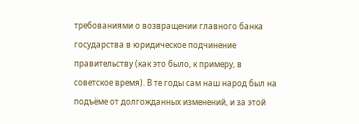требованиями о возвращении главного банка государства в юридическое подчинение правительству (как это было, к примеру, в советское время). В те годы сам наш народ был на подъёме от долгожданных изменений, и за этой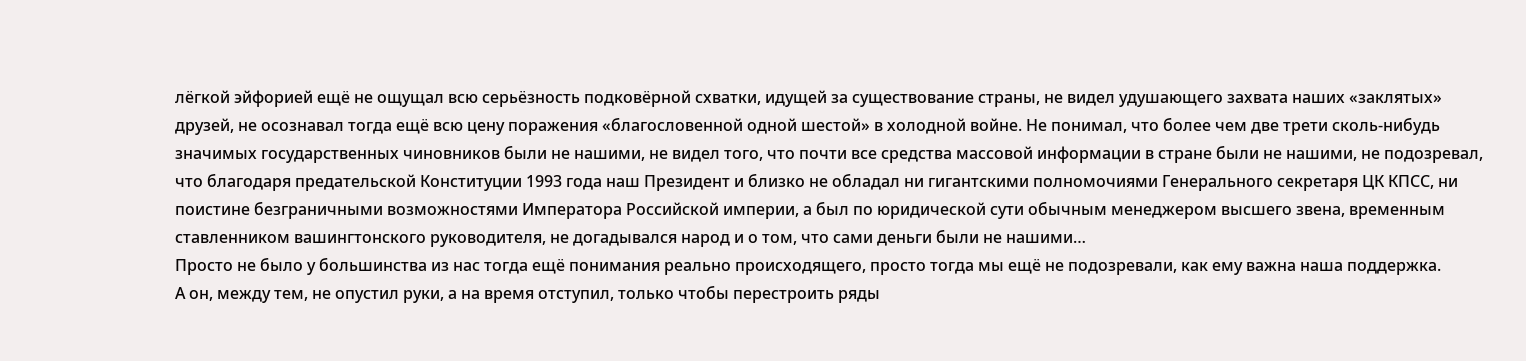лёгкой эйфорией ещё не ощущал всю серьёзность подковёрной схватки, идущей за существование страны, не видел удушающего захвата наших «заклятых» друзей, не осознавал тогда ещё всю цену поражения «благословенной одной шестой» в холодной войне. Не понимал, что более чем две трети сколь-нибудь значимых государственных чиновников были не нашими, не видел того, что почти все средства массовой информации в стране были не нашими, не подозревал, что благодаря предательской Конституции 1993 года наш Президент и близко не обладал ни гигантскими полномочиями Генерального секретаря ЦК КПСС, ни поистине безграничными возможностями Императора Российской империи, а был по юридической сути обычным менеджером высшего звена, временным ставленником вашингтонского руководителя, не догадывался народ и о том, что сами деньги были не нашими…
Просто не было у большинства из нас тогда ещё понимания реально происходящего, просто тогда мы ещё не подозревали, как ему важна наша поддержка.
А он, между тем, не опустил руки, а на время отступил, только чтобы перестроить ряды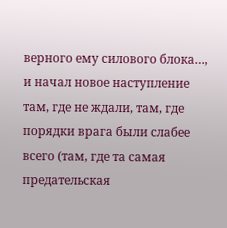верного ему силового блока…, и начал новое наступление там, где не ждали, там, где порядки врага были слабее всего (там, где та самая предательская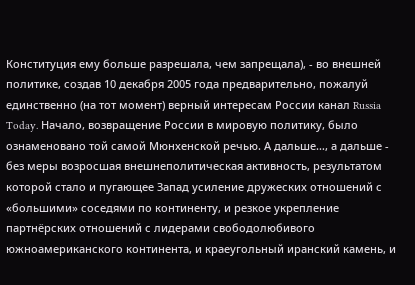Конституция ему больше разрешала, чем запрещала), - во внешней политике, создав 10 декабря 2005 года предварительно, пожалуй единственно (на тот момент) верный интересам России канал Russia Today. Начало, возвращение России в мировую политику, было ознаменовано той самой Мюнхенской речью. А дальше…, а дальше - без меры возросшая внешнеполитическая активность, результатом которой стало и пугающее Запад усиление дружеских отношений с «большими» соседями по континенту, и резкое укрепление партнёрских отношений с лидерами свободолюбивого южноамериканского континента, и краеугольный иранский камень, и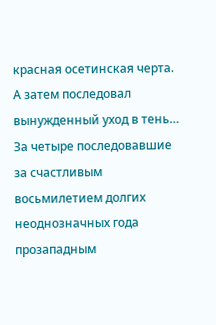красная осетинская черта.
А затем последовал вынужденный уход в тень…
За четыре последовавшие за счастливым восьмилетием долгих неоднозначных года прозападным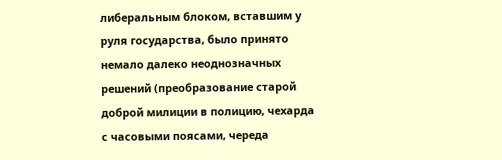либеральным блоком, вставшим у руля государства, было принято немало далеко неоднозначных решений (преобразование старой доброй милиции в полицию, чехарда с часовыми поясами, череда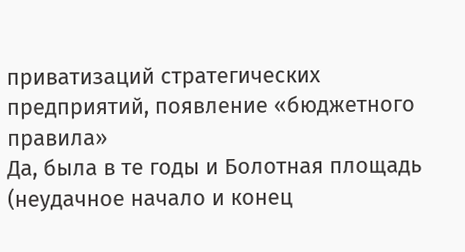приватизаций стратегических предприятий, появление «бюджетного правила»
Да, была в те годы и Болотная площадь (неудачное начало и конец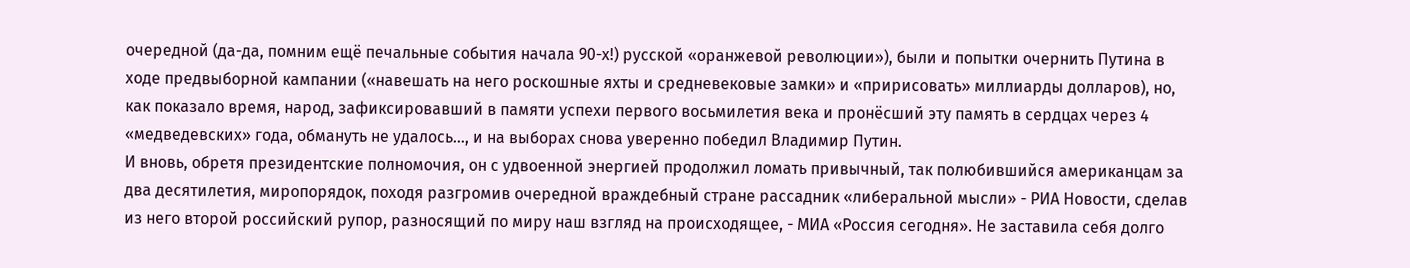очередной (да-да, помним ещё печальные события начала 90-х!) русской «оранжевой революции»), были и попытки очернить Путина в ходе предвыборной кампании («навешать на него роскошные яхты и средневековые замки» и «пририсовать» миллиарды долларов), но, как показало время, народ, зафиксировавший в памяти успехи первого восьмилетия века и пронёсший эту память в сердцах через 4 «медведевских» года, обмануть не удалось…, и на выборах снова уверенно победил Владимир Путин.
И вновь, обретя президентские полномочия, он с удвоенной энергией продолжил ломать привычный, так полюбившийся американцам за два десятилетия, миропорядок, походя разгромив очередной враждебный стране рассадник «либеральной мысли» - РИА Новости, сделав из него второй российский рупор, разносящий по миру наш взгляд на происходящее, - МИА «Россия сегодня». Не заставила себя долго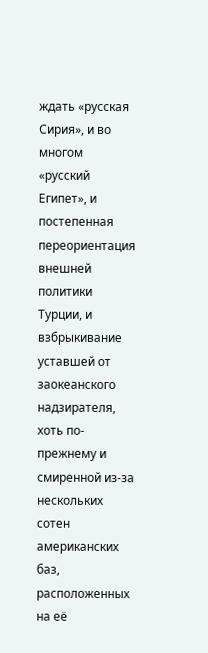ждать «русская Сирия», и во многом «русский Египет», и постепенная переориентация внешней политики Турции, и взбрыкивание уставшей от заокеанского надзирателя, хоть по-прежнему и смиренной из-за нескольких сотен американских баз, расположенных на её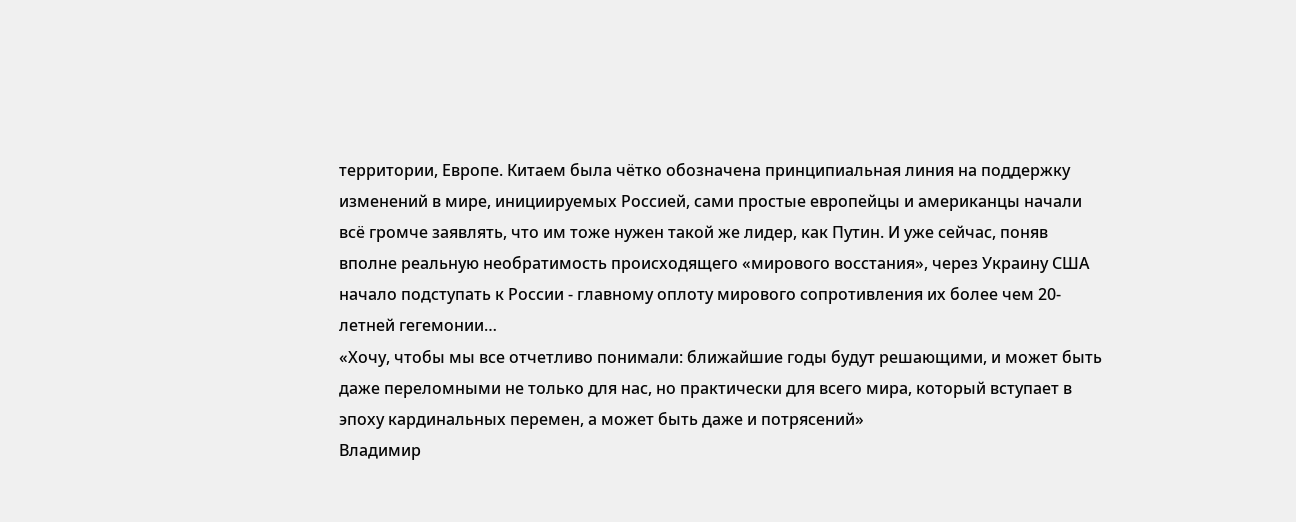территории, Европе. Китаем была чётко обозначена принципиальная линия на поддержку изменений в мире, инициируемых Россией, сами простые европейцы и американцы начали всё громче заявлять, что им тоже нужен такой же лидер, как Путин. И уже сейчас, поняв вполне реальную необратимость происходящего «мирового восстания», через Украину США начало подступать к России - главному оплоту мирового сопротивления их более чем 20-летней гегемонии…
«Хочу, чтобы мы все отчетливо понимали: ближайшие годы будут решающими, и может быть даже переломными не только для нас, но практически для всего мира, который вступает в эпоху кардинальных перемен, а может быть даже и потрясений»
Владимир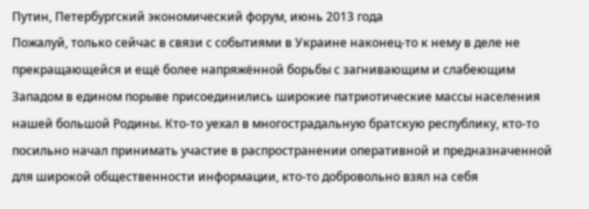Путин, Петербургский экономический форум, июнь 2013 года
Пожалуй, только сейчас в связи с событиями в Украине наконец-то к нему в деле не прекращающейся и ещё более напряжённой борьбы с загнивающим и слабеющим Западом в едином порыве присоединились широкие патриотические массы населения нашей большой Родины. Кто-то уехал в многострадальную братскую республику, кто-то посильно начал принимать участие в распространении оперативной и предназначенной для широкой общественности информации, кто-то добровольно взял на себя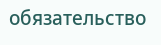обязательство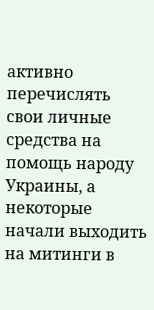активно перечислять свои личные средства на помощь народу Украины, а некоторые начали выходить на митинги в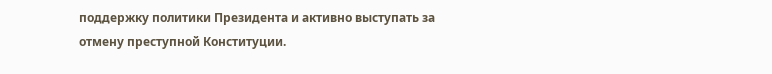поддержку политики Президента и активно выступать за отмену преступной Конституции.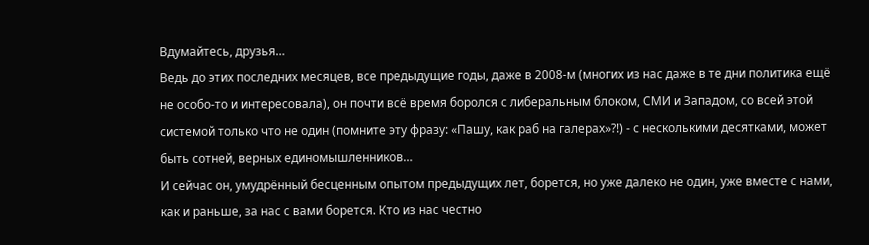Вдумайтесь, друзья…
Ведь до этих последних месяцев, все предыдущие годы, даже в 2008-м (многих из нас даже в те дни политика ещё не особо-то и интересовала), он почти всё время боролся с либеральным блоком, СМИ и Западом, со всей этой системой только что не один (помните эту фразу: «Пашу, как раб на галерах»?!) - с несколькими десятками, может быть сотней, верных единомышленников…
И сейчас он, умудрённый бесценным опытом предыдущих лет, борется, но уже далеко не один, уже вместе с нами, как и раньше, за нас с вами борется. Кто из нас честно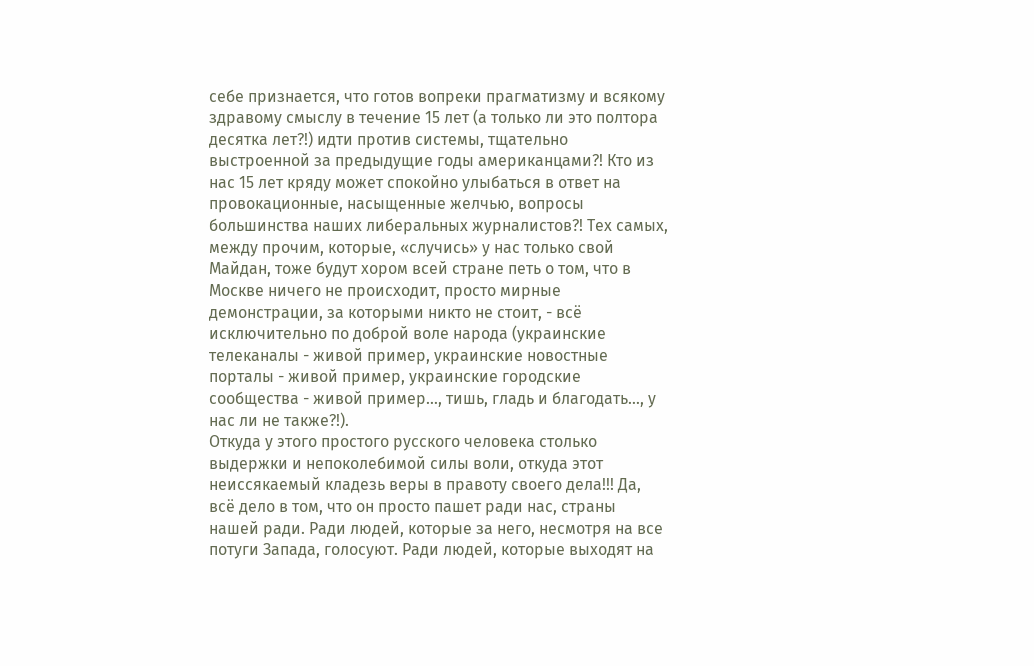себе признается, что готов вопреки прагматизму и всякому здравому смыслу в течение 15 лет (а только ли это полтора десятка лет?!) идти против системы, тщательно выстроенной за предыдущие годы американцами?! Кто из нас 15 лет кряду может спокойно улыбаться в ответ на провокационные, насыщенные желчью, вопросы большинства наших либеральных журналистов?! Тех самых, между прочим, которые, «случись» у нас только свой Майдан, тоже будут хором всей стране петь о том, что в Москве ничего не происходит, просто мирные демонстрации, за которыми никто не стоит, - всё исключительно по доброй воле народа (украинские телеканалы - живой пример, украинские новостные порталы - живой пример, украинские городские сообщества - живой пример…, тишь, гладь и благодать…, у нас ли не также?!).
Откуда у этого простого русского человека столько выдержки и непоколебимой силы воли, откуда этот неиссякаемый кладезь веры в правоту своего дела!!! Да, всё дело в том, что он просто пашет ради нас, страны нашей ради. Ради людей, которые за него, несмотря на все потуги Запада, голосуют. Ради людей, которые выходят на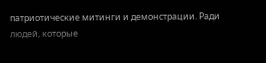патриотические митинги и демонстрации. Ради людей, которые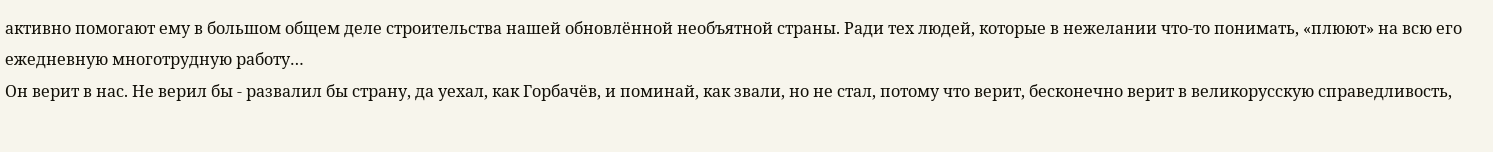активно помогают ему в большом общем деле строительства нашей обновлённой необъятной страны. Ради тех людей, которые в нежелании что-то понимать, «плюют» на всю его ежедневную многотрудную работу…
Он верит в нас. Не верил бы - развалил бы страну, да уехал, как Горбачёв, и поминай, как звали, но не стал, потому что верит, бесконечно верит в великорусскую справедливость,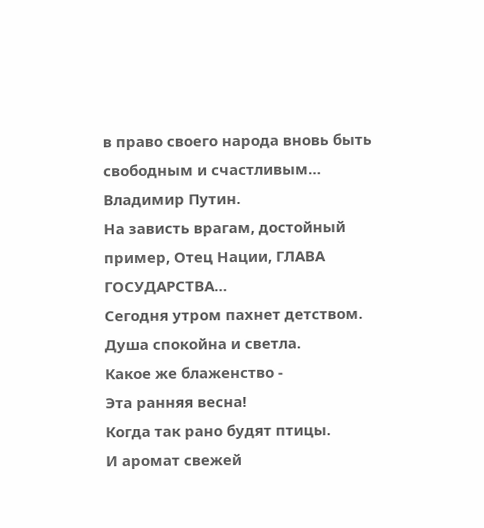в право своего народа вновь быть свободным и счастливым…
Владимир Путин.
На зависть врагам, достойный пример, Отец Нации, ГЛАВА ГОСУДАРСТВА…
Сегодня утром пахнет детством.
Душа спокойна и светла.
Какое же блаженство -
Эта ранняя весна!
Когда так рано будят птицы.
И аромат свежей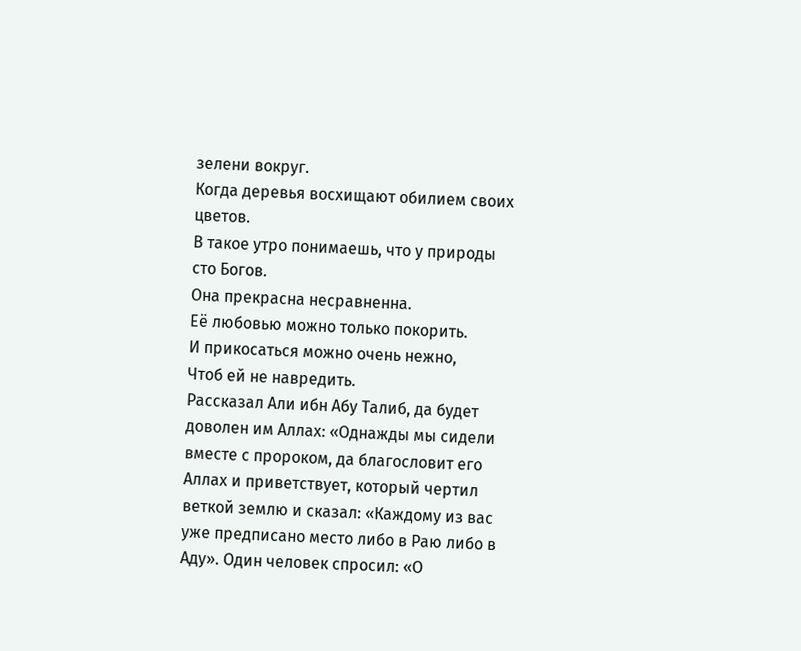зелени вокруг.
Когда деревья восхищают обилием своих цветов.
В такое утро понимаешь, что у природы сто Богов.
Она прекрасна несравненна.
Её любовью можно только покорить.
И прикосаться можно очень нежно,
Чтоб ей не навредить.
Рассказал Али ибн Абу Талиб, да будет доволен им Аллах: «Однажды мы сидели вместе с пророком, да благословит его Аллах и приветствует, который чертил веткой землю и сказал: «Каждому из вас уже предписано место либо в Раю либо в Аду». Один человек спросил: «О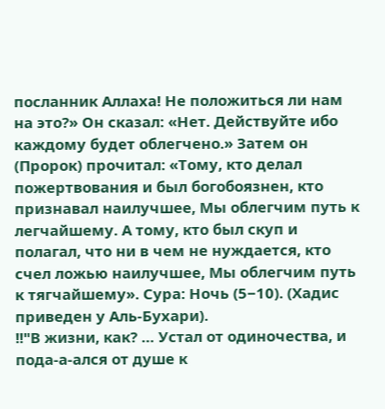посланник Аллаха! Не положиться ли нам на это?» Он сказал: «Нет. Действуйте ибо каждому будет облегчено.» Затем он (Пророк) прочитал: «Тому, кто делал пожертвования и был богобоязнен, кто признавал наилучшее, Мы облегчим путь к легчайшему. А тому, кто был скуп и полагал, что ни в чем не нуждается, кто счел ложью наилучшее, Мы облегчим путь к тягчайшему». Сура: Ночь (5−10). (Хадис приведен у Аль-Бухари).
!!"В жизни, как? … Устал от одиночества, и пода-а-ался от душе к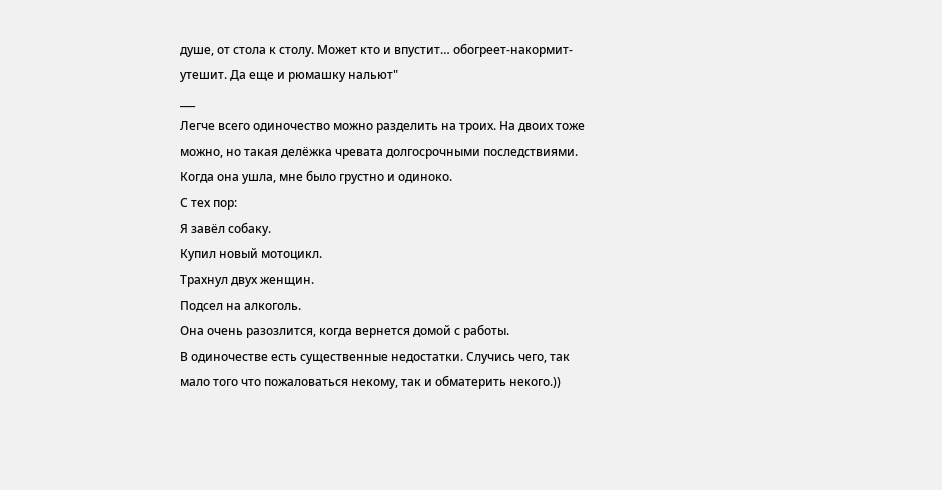душе, от стола к столу. Может кто и впустит… обогреет-накормит-утешит. Да еще и рюмашку нальют"
___
Легче всего одиночество можно разделить на троих. На двоих тоже можно, но такая делёжка чревата долгосрочными последствиями.
Когда она ушла, мне было грустно и одиноко.
С тех пор:
Я завёл собаку.
Купил новый мотоцикл.
Трахнул двух женщин.
Подсел на алкоголь.
Она очень разозлится, когда вернется домой с работы.
В одиночестве есть существенные недостатки. Случись чего, так мало того что пожаловаться некому, так и обматерить некого.))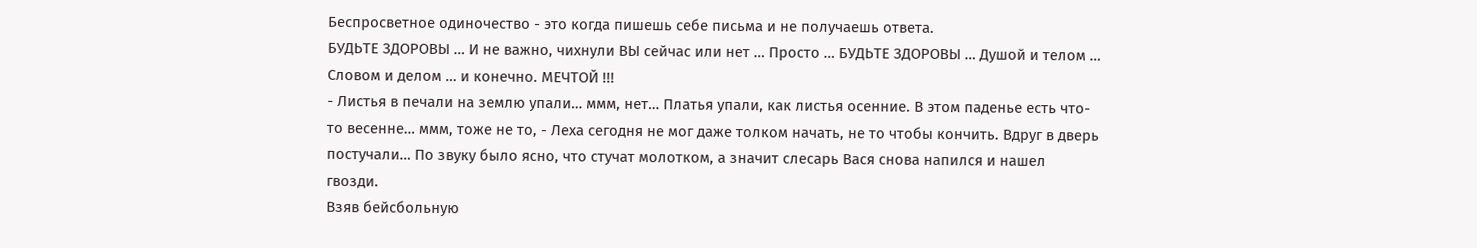Беспросветное одиночество - это когда пишешь себе письма и не получаешь ответа.
БУДЬТЕ ЗДОРОВЫ … И не важно, чихнули ВЫ сейчас или нет … Просто … БУДЬТЕ ЗДОРОВЫ … Душой и телом … Словом и делом … и конечно. МЕЧТОЙ !!!
- Листья в печали на землю упали… ммм, нет… Платья упали, как листья осенние. В этом паденье есть что-то весенне… ммм, тоже не то, - Леха сегодня не мог даже толком начать, не то чтобы кончить. Вдруг в дверь постучали… По звуку было ясно, что стучат молотком, а значит слесарь Вася снова напился и нашел гвозди.
Взяв бейсбольную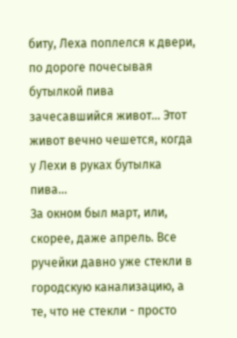биту, Леха поплелся к двери, по дороге почесывая бутылкой пива зачесавшийся живот… Этот живот вечно чешется, когда у Лехи в руках бутылка пива…
За окном был март, или, скорее, даже апрель. Все ручейки давно уже стекли в городскую канализацию, а те, что не стекли - просто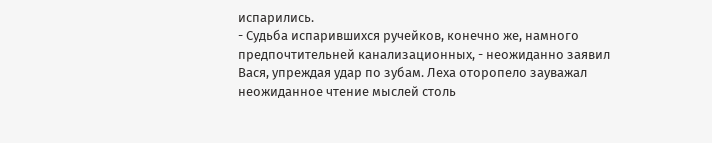испарились.
- Судьба испарившихся ручейков, конечно же, намного предпочтительней канализационных, - неожиданно заявил Вася, упреждая удар по зубам. Леха оторопело зауважал неожиданное чтение мыслей столь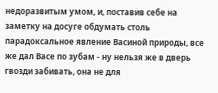недоразвитым умом, и, поставив себе на заметку на досуге обдумать столь парадоксальное явление Васиной природы, все же дал Васе по зубам - ну нельзя же в дверь гвозди забивать, она не для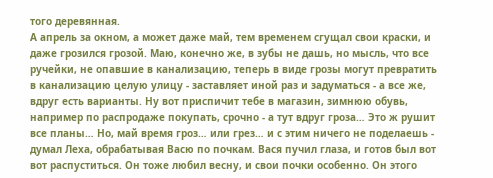того деревянная.
А апрель за окном, а может даже май, тем временем сгущал свои краски, и даже грозился грозой. Маю, конечно же, в зубы не дашь, но мысль, что все ручейки, не опавшие в канализацию, теперь в виде грозы могут превратить в канализацию целую улицу - заставляет иной раз и задуматься - а все же, вдруг есть варианты. Ну вот приспичит тебе в магазин, зимнюю обувь, например по распродаже покупать, срочно - а тут вдруг гроза… Это ж рушит все планы… Но, май время гроз… или грез… и с этим ничего не поделаешь - думал Леха, обрабатывая Васю по почкам. Вася пучил глаза, и готов был вот вот распуститься. Он тоже любил весну, и свои почки особенно. Он этого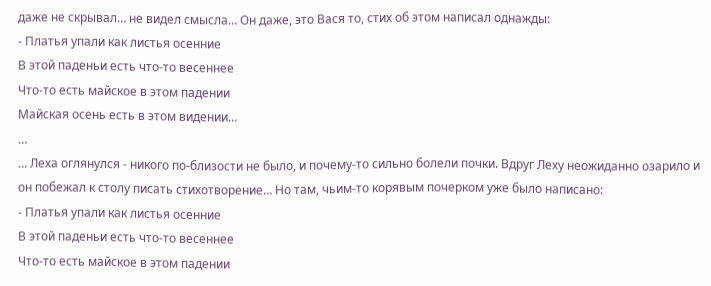даже не скрывал… не видел смысла… Он даже, это Вася то, стих об этом написал однажды:
- Платья упали как листья осенние
В этой паденьи есть что-то весеннее
Что-то есть майское в этом падении
Майская осень есть в этом видении…
…
… Леха оглянулся - никого по-близости не было, и почему-то сильно болели почки. Вдруг Леху неожиданно озарило и он побежал к столу писать стихотворение… Но там, чьим-то корявым почерком уже было написано:
- Платья упали как листья осенние
В этой паденьи есть что-то весеннее
Что-то есть майское в этом падении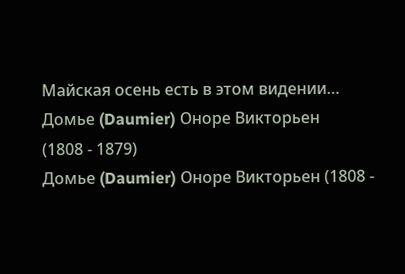Майская осень есть в этом видении…
Домье (Daumier) Оноре Викторьен
(1808 - 1879)
Домье (Daumier) Оноре Викторьен (1808 -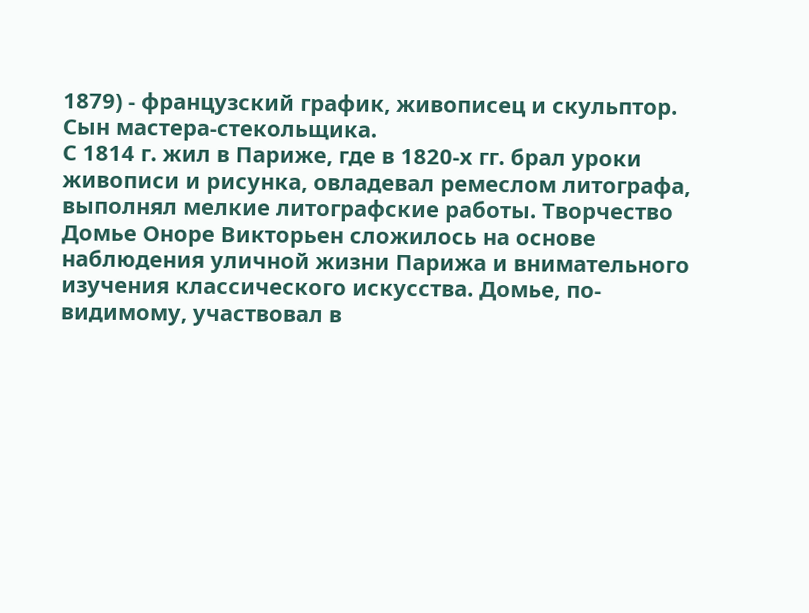1879) - французский график, живописец и скульптор. Сын мастера-стекольщика.
С 1814 г. жил в Париже, где в 1820-х гг. брал уроки живописи и рисунка, овладевал ремеслом литографа, выполнял мелкие литографские работы. Творчество Домье Оноре Викторьен сложилось на основе наблюдения уличной жизни Парижа и внимательного изучения классического искусства. Домье, по-видимому, участвовал в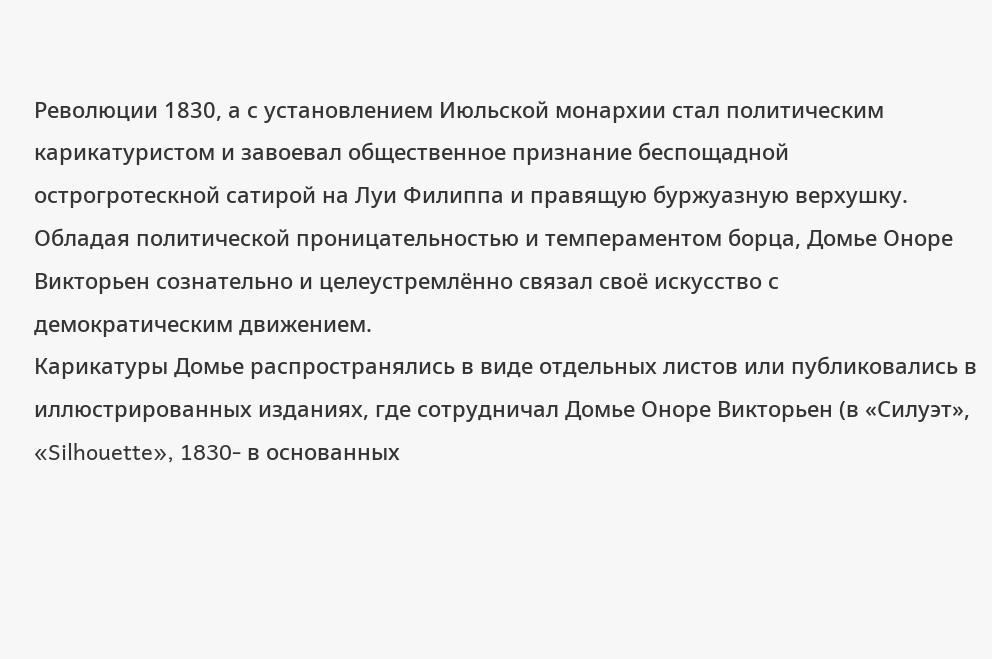Революции 1830, а с установлением Июльской монархии стал политическим карикатуристом и завоевал общественное признание беспощадной острогротескной сатирой на Луи Филиппа и правящую буржуазную верхушку. Обладая политической проницательностью и темпераментом борца, Домье Оноре Викторьен сознательно и целеустремлённо связал своё искусство с демократическим движением.
Карикатуры Домье распространялись в виде отдельных листов или публиковались в иллюстрированных изданиях, где сотрудничал Домье Оноре Викторьен (в «Силуэт», «Silhouette», 1830- в основанных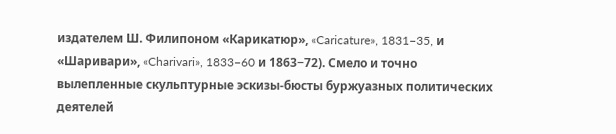издателем Ш. Филипоном «Карикатюр», «Caricature», 1831−35, и «Шаривари», «Charivari», 1833−60 и 1863−72). Смело и точно вылепленные скульптурные эскизы-бюсты буржуазных политических деятелей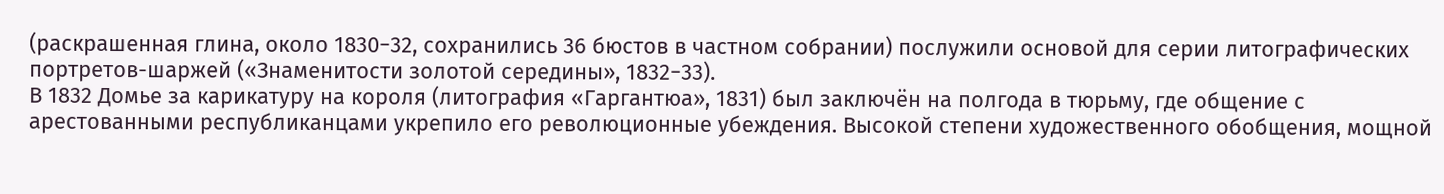(раскрашенная глина, около 1830−32, сохранились 36 бюстов в частном собрании) послужили основой для серии литографических портретов-шаржей («Знаменитости золотой середины», 1832−33).
В 1832 Домье за карикатуру на короля (литография «Гаргантюа», 1831) был заключён на полгода в тюрьму, где общение с арестованными республиканцами укрепило его революционные убеждения. Высокой степени художественного обобщения, мощной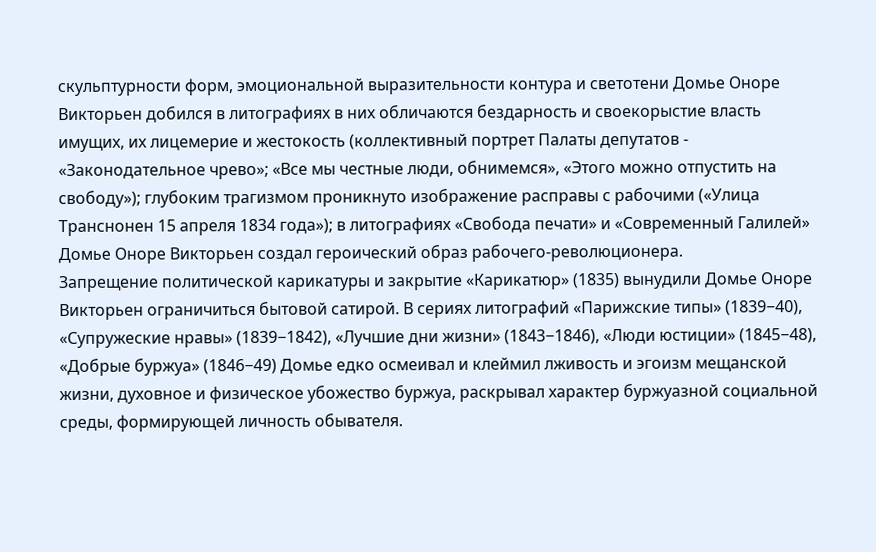скульптурности форм, эмоциональной выразительности контура и светотени Домье Оноре Викторьен добился в литографиях в них обличаются бездарность и своекорыстие власть имущих, их лицемерие и жестокость (коллективный портрет Палаты депутатов - «Законодательное чрево»; «Все мы честные люди, обнимемся», «Этого можно отпустить на свободу»); глубоким трагизмом проникнуто изображение расправы с рабочими («Улица Транснонен 15 апреля 1834 года»); в литографиях «Свобода печати» и «Современный Галилей» Домье Оноре Викторьен создал героический образ рабочего-революционера.
Запрещение политической карикатуры и закрытие «Карикатюр» (1835) вынудили Домье Оноре Викторьен ограничиться бытовой сатирой. В сериях литографий «Парижские типы» (1839−40), «Супружеские нравы» (1839−1842), «Лучшие дни жизни» (1843−1846), «Люди юстиции» (1845−48), «Добрые буржуа» (1846−49) Домье едко осмеивал и клеймил лживость и эгоизм мещанской жизни, духовное и физическое убожество буржуа, раскрывал характер буржуазной социальной среды, формирующей личность обывателя.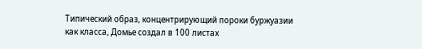Типический образ, концентрирующий пороки буржуазии как класса, Домье создал в 100 листах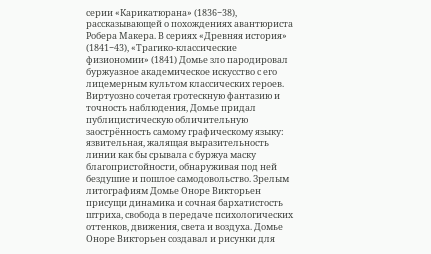серии «Карикатюрана» (1836−38), рассказывающей о похождениях авантюриста Робера Макера. В сериях «Древняя история» (1841−43), «Трагико-классические физиономии» (1841) Домье зло пародировал буржуазное академическое искусство с его лицемерным культом классических героев. Виртуозно сочетая гротескную фантазию и точность наблюдения, Домье придал публицистическую обличительную заострённость самому графическому языку: язвительная, жалящая выразительность линии как бы срывала с буржуа маску благопристойности, обнаруживая под ней бездушие и пошлое самодовольство. Зрелым литографиям Домье Оноре Викторьен присущи динамика и сочная бархатистость штриха, свобода в передаче психологических оттенков, движения, света и воздуха. Домье Оноре Викторьен создавал и рисунки для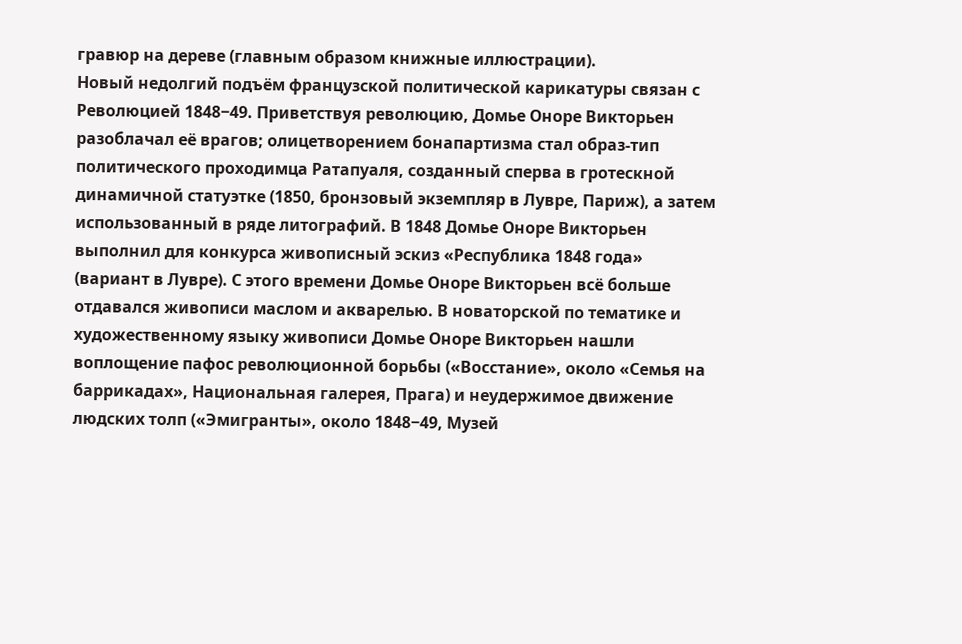гравюр на дереве (главным образом книжные иллюстрации).
Новый недолгий подъём французской политической карикатуры связан с Революцией 1848−49. Приветствуя революцию, Домье Оноре Викторьен разоблачал её врагов; олицетворением бонапартизма стал образ-тип политического проходимца Ратапуаля, созданный сперва в гротескной динамичной статуэтке (1850, бронзовый экземпляр в Лувре, Париж), а затем использованный в ряде литографий. В 1848 Домье Оноре Викторьен выполнил для конкурса живописный эскиз «Республика 1848 года» (вариант в Лувре). С этого времени Домье Оноре Викторьен всё больше отдавался живописи маслом и акварелью. В новаторской по тематике и художественному языку живописи Домье Оноре Викторьен нашли воплощение пафос революционной борьбы («Восстание», около «Семья на баррикадах», Национальная галерея, Прага) и неудержимое движение людских толп («Эмигранты», около 1848−49, Музей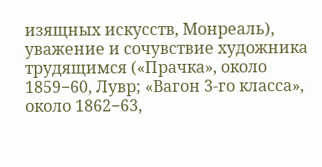изящных искусств, Монреаль), уважение и сочувствие художника трудящимся («Прачка», около 1859−60, Лувр; «Вагон 3-го класса», около 1862−63,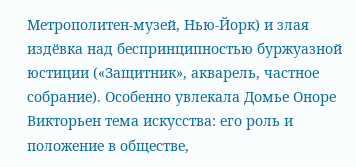Метрополитен-музей, Нью-Йорк) и злая издёвка над беспринципностью буржуазной юстиции («Защитник», акварель, частное собрание). Особенно увлекала Домье Оноре Викторьен тема искусства: его роль и положение в обществе,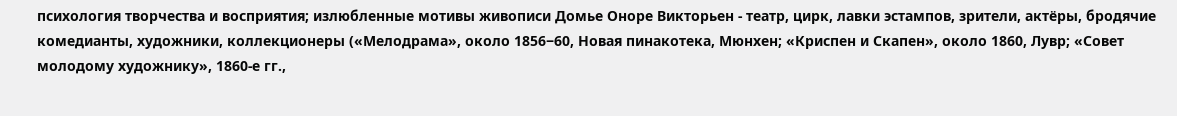психология творчества и восприятия; излюбленные мотивы живописи Домье Оноре Викторьен - театр, цирк, лавки эстампов, зрители, актёры, бродячие комедианты, художники, коллекционеры («Мелодрама», около 1856−60, Новая пинакотека, Мюнхен; «Криспен и Скапен», около 1860, Лувр; «Совет молодому художнику», 1860-е гг.,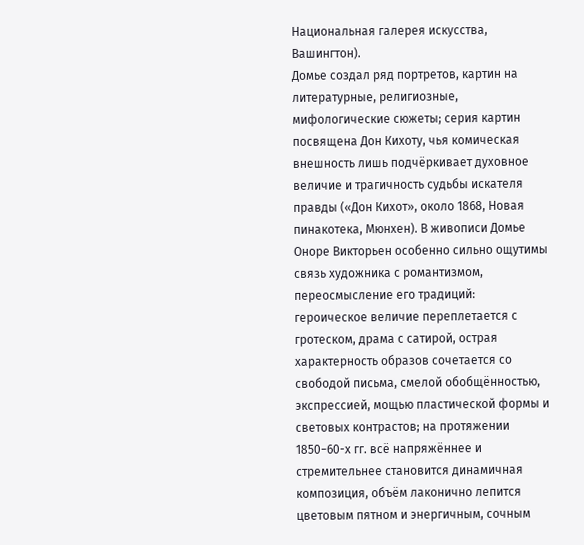Национальная галерея искусства, Вашингтон).
Домье создал ряд портретов, картин на литературные, религиозные, мифологические сюжеты; серия картин посвящена Дон Кихоту, чья комическая внешность лишь подчёркивает духовное величие и трагичность судьбы искателя правды («Дон Кихот», около 1868, Новая пинакотека, Мюнхен). В живописи Домье Оноре Викторьен особенно сильно ощутимы связь художника с романтизмом, переосмысление его традиций: героическое величие переплетается с гротеском, драма с сатирой, острая характерность образов сочетается со свободой письма, смелой обобщённостью, экспрессией, мощью пластической формы и световых контрастов; на протяжении 1850−60-х гг. всё напряжённее и стремительнее становится динамичная композиция, объём лаконично лепится цветовым пятном и энергичным, сочным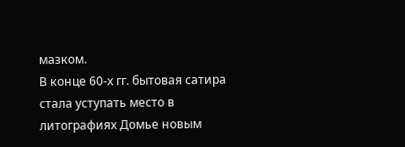мазком.
В конце 60-х гг. бытовая сатира стала уступать место в литографиях Домье новым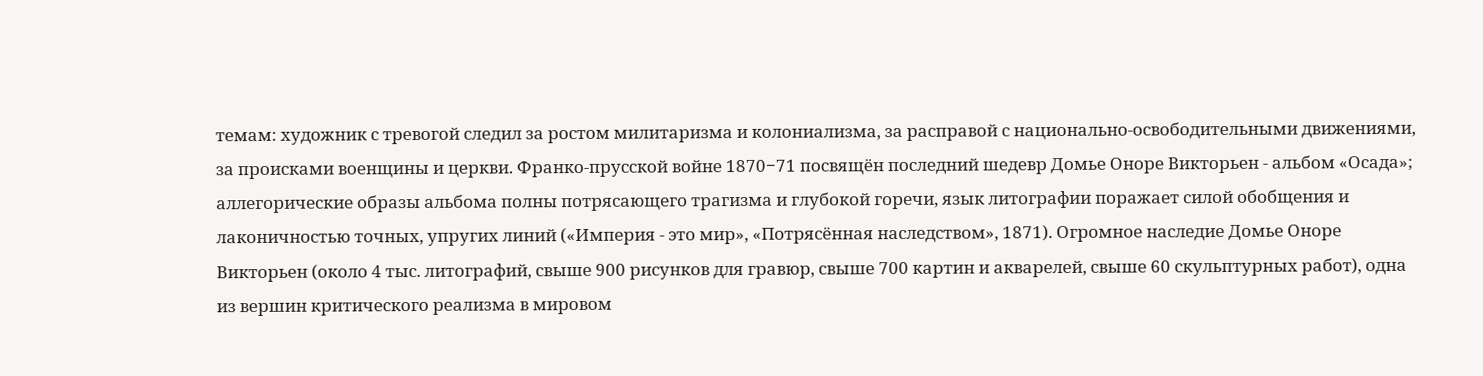темам: художник с тревогой следил за ростом милитаризма и колониализма, за расправой с национально-освободительными движениями, за происками военщины и церкви. Франко-прусской войне 1870−71 посвящён последний шедевр Домье Оноре Викторьен - альбом «Осада»; аллегорические образы альбома полны потрясающего трагизма и глубокой горечи, язык литографии поражает силой обобщения и лаконичностью точных, упругих линий («Империя - это мир», «Потрясённая наследством», 1871). Огромное наследие Домье Оноре Викторьен (около 4 тыс. литографий, свыше 900 рисунков для гравюр, свыше 700 картин и акварелей, свыше 60 скульптурных работ), одна из вершин критического реализма в мировом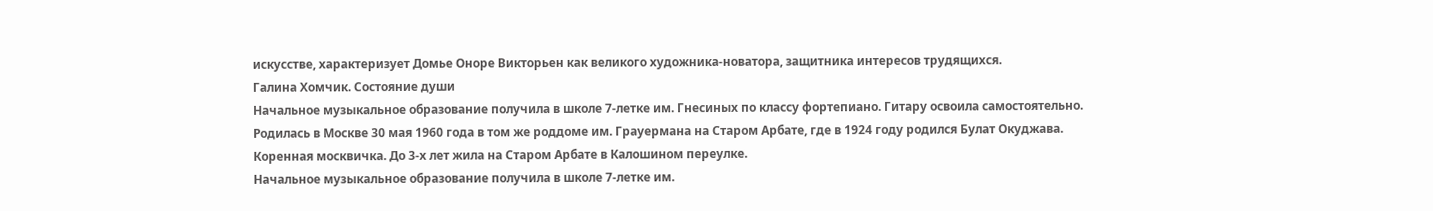искусстве, характеризует Домье Оноре Викторьен как великого художника-новатора, защитника интересов трудящихся.
Галина Хомчик. Состояние души
Начальное музыкальное образование получила в школе 7-летке им. Гнесиных по классу фортепиано. Гитару освоила самостоятельно.
Родилась в Москве 30 мая 1960 года в том же роддоме им. Грауермана на Старом Арбате, где в 1924 году родился Булат Окуджава. Коренная москвичка. До 3-х лет жила на Старом Арбате в Калошином переулке.
Начальное музыкальное образование получила в школе 7-летке им.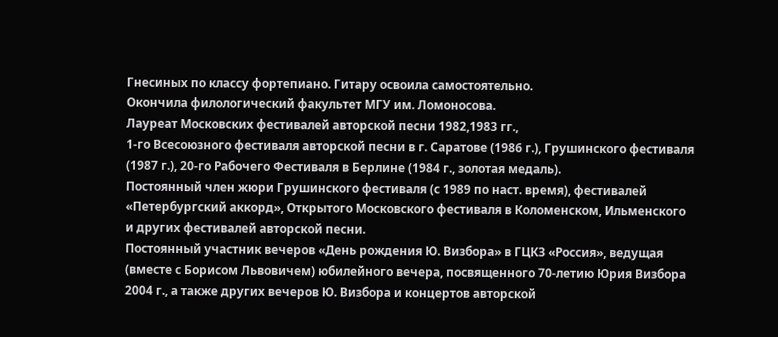Гнесиных по классу фортепиано. Гитару освоила самостоятельно.
Окончила филологический факультет МГУ им. Ломоносова.
Лауреат Московских фестивалей авторской песни 1982,1983 гг.,
1-го Всесоюзного фестиваля авторской песни в г. Саратове (1986 г.), Грушинского фестиваля (1987 г.), 20-го Рабочего Фестиваля в Берлине (1984 г., золотая медаль).
Постоянный член жюри Грушинского фестиваля (с 1989 по наст. время), фестивалей «Петербургский аккорд», Открытого Московского фестиваля в Коломенском, Ильменского и других фестивалей авторской песни.
Постоянный участник вечеров «День рождения Ю. Визбора» в ГЦКЗ «Россия», ведущая (вместе с Борисом Львовичем) юбилейного вечера, посвященного 70-летию Юрия Визбора 2004 г., а также других вечеров Ю. Визбора и концертов авторской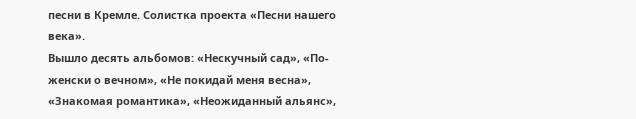песни в Кремле. Солистка проекта «Песни нашего века».
Вышло десять альбомов: «Нескучный сад», «По-женски о вечном», «Не покидай меня весна», «Знакомая романтика», «Неожиданный альянс»,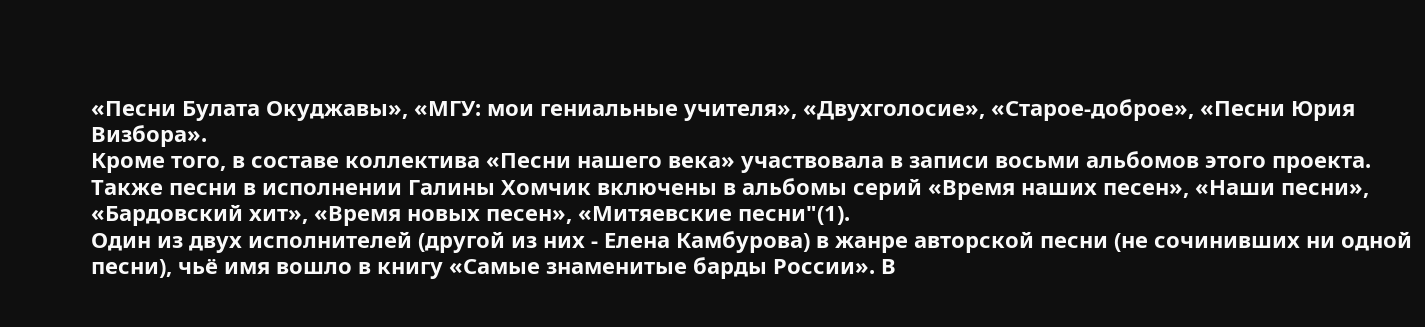«Песни Булата Окуджавы», «МГУ: мои гениальные учителя», «Двухголосие», «Старое-доброе», «Песни Юрия Визбора».
Кроме того, в составе коллектива «Песни нашего века» участвовала в записи восьми альбомов этого проекта.
Также песни в исполнении Галины Хомчик включены в альбомы серий «Время наших песен», «Наши песни», «Бардовский хит», «Время новых песен», «Митяевские песни"(1).
Один из двух исполнителей (другой из них - Елена Камбурова) в жанре авторской песни (не сочинивших ни одной песни), чьё имя вошло в книгу «Самые знаменитые барды России». В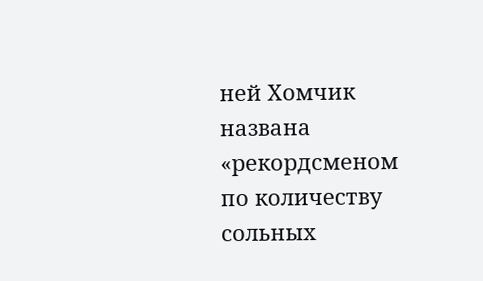ней Хомчик названа «рекордсменом по количеству сольных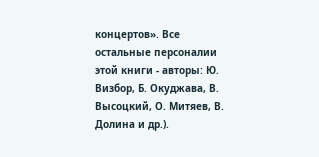концертов». Все остальные персоналии этой книги - авторы: Ю. Визбор, Б. Окуджава, В. Высоцкий, О. Митяев, В. Долина и др.).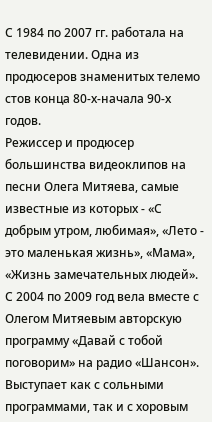С 1984 по 2007 гг. работала на телевидении. Одна из продюсеров знаменитых телемо
стов конца 80-х-начала 90-х годов.
Режиссер и продюсер большинства видеоклипов на песни Олега Митяева, самые известные из которых - «С добрым утром, любимая», «Лето - это маленькая жизнь», «Мама», «Жизнь замечательных людей».
С 2004 по 2009 год вела вместе с Олегом Митяевым авторскую программу «Давай с тобой поговорим» на радио «Шансон».
Выступает как с сольными программами, так и с хоровым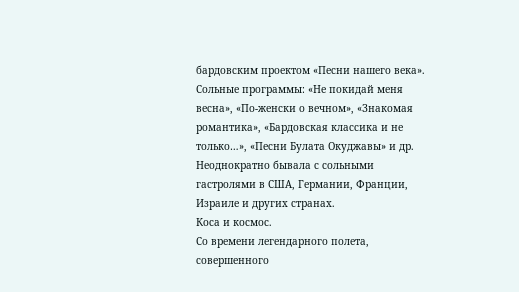бардовским проектом «Песни нашего века».
Сольные программы: «Не покидай меня весна», «По-женски о вечном», «Знакомая романтика», «Бардовская классика и не только…», «Песни Булата Окуджавы» и др.
Неоднократно бывала с сольными гастролями в США, Германии, Франции, Израиле и других странах.
Коса и космос.
Со времени легендарного полета, совершенного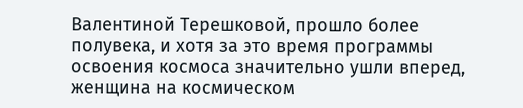Валентиной Терешковой, прошло более полувека, и хотя за это время программы освоения космоса значительно ушли вперед, женщина на космическом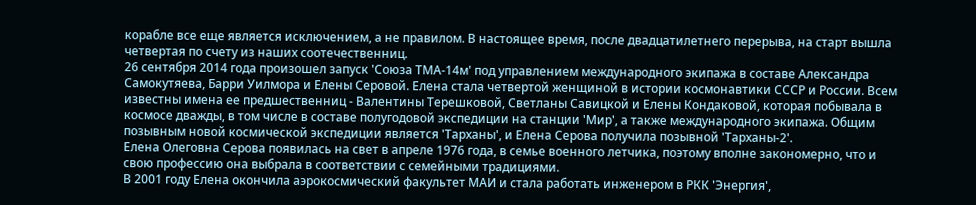корабле все еще является исключением, а не правилом. В настоящее время, после двадцатилетнего перерыва, на старт вышла четвертая по счету из наших соотечественниц.
26 сентября 2014 года произошел запуск 'Союза ТМА-14м' под управлением международного экипажа в составе Александра Самокутяева, Барри Уилмора и Елены Серовой. Елена стала четвертой женщиной в истории космонавтики СССР и России. Всем известны имена ее предшественниц - Валентины Терешковой, Светланы Савицкой и Елены Кондаковой, которая побывала в космосе дважды, в том числе в составе полугодовой экспедиции на станции 'Мир', а также международного экипажа. Общим позывным новой космической экспедиции является 'Тарханы', и Елена Серова получила позывной 'Тарханы-2'.
Елена Олеговна Серова появилась на свет в апреле 1976 года, в семье военного летчика, поэтому вполне закономерно, что и свою профессию она выбрала в соответствии с семейными традициями.
В 2001 году Елена окончила аэрокосмический факультет МАИ и стала работать инженером в РКК 'Энергия',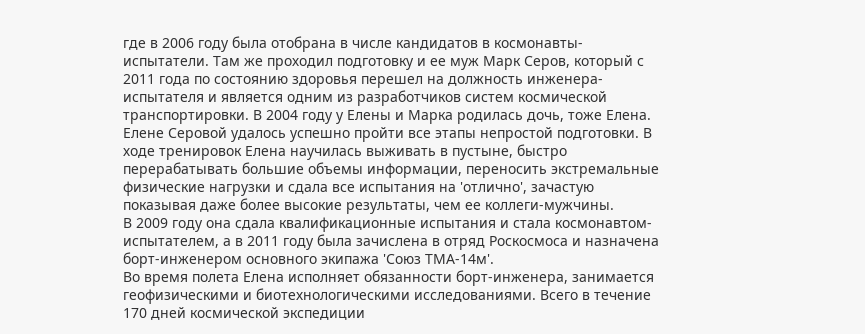где в 2006 году была отобрана в числе кандидатов в космонавты-испытатели. Там же проходил подготовку и ее муж Марк Серов, который с 2011 года по состоянию здоровья перешел на должность инженера-испытателя и является одним из разработчиков систем космической транспортировки. В 2004 году у Елены и Марка родилась дочь, тоже Елена.
Елене Серовой удалось успешно пройти все этапы непростой подготовки. В ходе тренировок Елена научилась выживать в пустыне, быстро перерабатывать большие объемы информации, переносить экстремальные физические нагрузки и сдала все испытания на 'отлично', зачастую показывая даже более высокие результаты, чем ее коллеги-мужчины.
В 2009 году она сдала квалификационные испытания и стала космонавтом-испытателем, а в 2011 году была зачислена в отряд Роскосмоса и назначена борт-инженером основного экипажа 'Союз ТМА-14м'.
Во время полета Елена исполняет обязанности борт-инженера, занимается геофизическими и биотехнологическими исследованиями. Всего в течение 170 дней космической экспедиции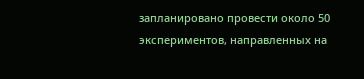запланировано провести около 50 экспериментов, направленных на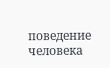поведение человека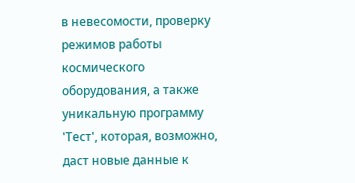в невесомости, проверку режимов работы космического оборудования, а также уникальную программу 'Тест', которая, возможно, даст новые данные к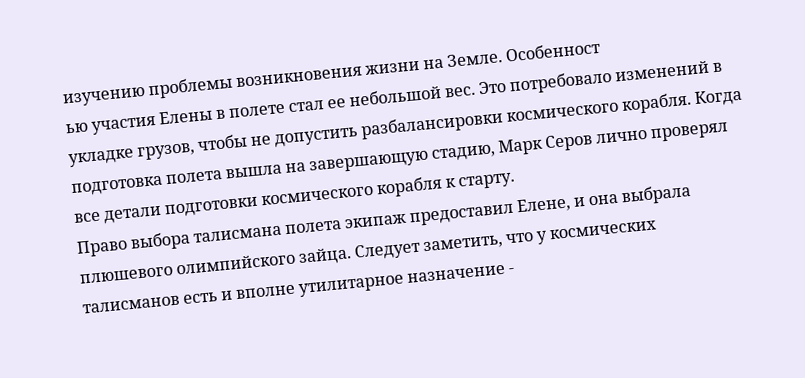изучению проблемы возникновения жизни на Земле. Особенност
ью участия Елены в полете стал ее небольшой вес. Это потребовало изменений в укладке грузов, чтобы не допустить разбалансировки космического корабля. Когда подготовка полета вышла на завершающую стадию, Марк Серов лично проверял все детали подготовки космического корабля к старту.
Право выбора талисмана полета экипаж предоставил Елене, и она выбрала плюшевого олимпийского зайца. Следует заметить, что у космических талисманов есть и вполне утилитарное назначение -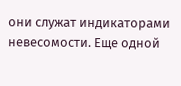они служат индикаторами невесомости. Еще одной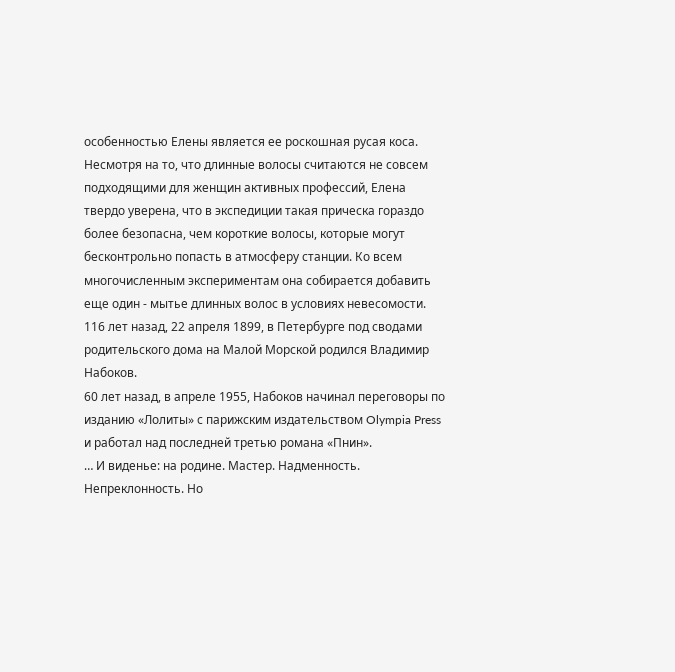особенностью Елены является ее роскошная русая коса. Несмотря на то, что длинные волосы считаются не совсем подходящими для женщин активных профессий, Елена твердо уверена, что в экспедиции такая прическа гораздо более безопасна, чем короткие волосы, которые могут бесконтрольно попасть в атмосферу станции. Ко всем многочисленным экспериментам она собирается добавить еще один - мытье длинных волос в условиях невесомости.
116 лет назад, 22 апреля 1899, в Петербурге под сводами родительского дома на Малой Морской родился Владимир Набоков.
60 лет назад, в апреле 1955, Набоков начинал переговоры по изданию «Лолиты» с парижским издательством Olympia Press и работал над последней третью романа «Пнин».
… И виденье: на родине. Мастер. Надменность.
Непреклонность. Но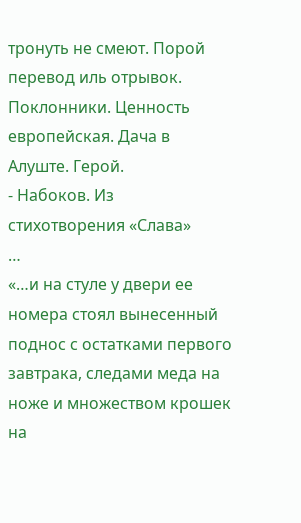тронуть не смеют. Порой
перевод иль отрывок. Поклонники. Ценность
европейская. Дача в Алуште. Герой.
- Набоков. Из стихотворения «Слава»
…
«…и на стуле у двери ее номера стоял вынесенный поднос с остатками первого завтрака, следами меда на ноже и множеством крошек на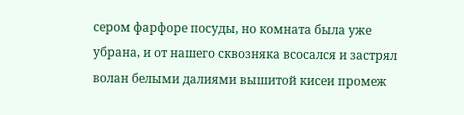сером фарфоре посуды, но комната была уже убрана, и от нашего сквозняка всосался и застрял волан белыми далиями вышитой кисеи промеж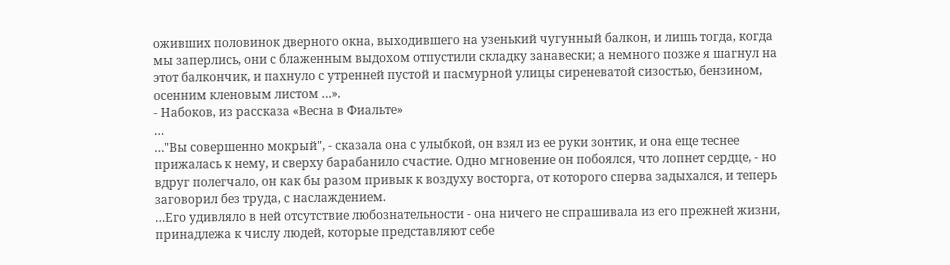оживших половинок дверного окна, выходившего на узенький чугунный балкон, и лишь тогда, когда мы заперлись, они с блаженным выдохом отпустили складку занавески; а немного позже я шагнул на этот балкончик, и пахнуло с утренней пустой и пасмурной улицы сиреневатой сизостью, бензином, осенним кленовым листом …».
- Набоков, из рассказа «Весна в Фиальте»
…
…"Вы совершенно мокрый", - сказала она с улыбкой, он взял из ее руки зонтик, и она еще теснее прижалась к нему, и сверху барабанило счастие. Одно мгновение он побоялся, что лопнет сердце, - но вдруг полегчало, он как бы разом привык к воздуху восторга, от которого сперва задыхался, и теперь заговорил без труда, с наслаждением.
…Его удивляло в ней отсутствие любознательности - она ничего не спрашивала из его прежней жизни, принадлежа к числу людей, которые представляют себе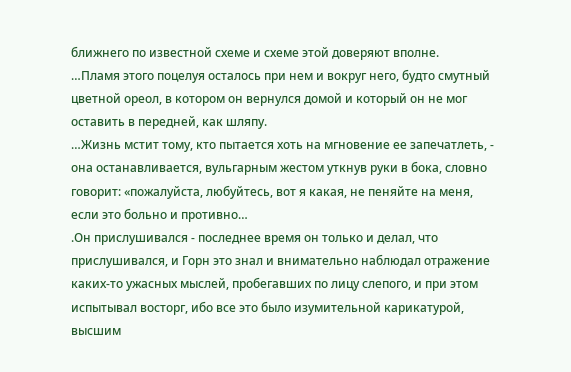ближнего по известной схеме и схеме этой доверяют вполне.
…Пламя этого поцелуя осталось при нем и вокруг него, будто смутный цветной ореол, в котором он вернулся домой и который он не мог оставить в передней, как шляпу.
…Жизнь мстит тому, кто пытается хоть на мгновение ее запечатлеть, - она останавливается, вульгарным жестом уткнув руки в бока, словно говорит: «пожалуйста, любуйтесь, вот я какая, не пеняйте на меня, если это больно и противно…
.Он прислушивался - последнее время он только и делал, что прислушивался, и Горн это знал и внимательно наблюдал отражение каких-то ужасных мыслей, пробегавших по лицу слепого, и при этом испытывал восторг, ибо все это было изумительной карикатурой, высшим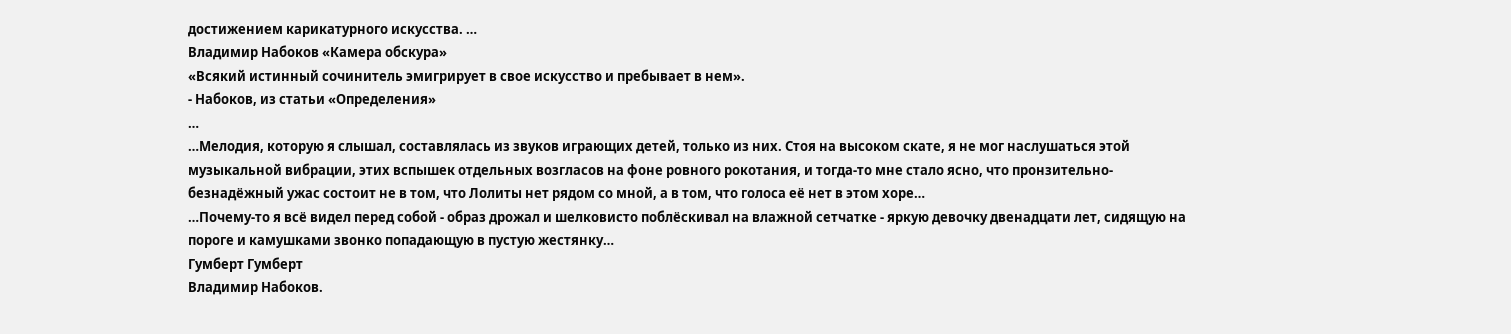достижением карикатурного искусства. …
Владимир Набоков «Камера обскура»
«Всякий истинный сочинитель эмигрирует в свое искусство и пребывает в нем».
- Набоков, из статьи «Определения»
…
…Мелодия, которую я слышал, составлялась из звуков играющих детей, только из них. Стоя на высоком скате, я не мог наслушаться этой музыкальной вибрации, этих вспышек отдельных возгласов на фоне ровного рокотания, и тогда-то мне стало ясно, что пронзительно-безнадёжный ужас состоит не в том, что Лолиты нет рядом со мной, а в том, что голоса её нет в этом хоре…
…Почему-то я всё видел перед собой - образ дрожал и шелковисто поблёскивал на влажной сетчатке - яркую девочку двенадцати лет, сидящую на пороге и камушками звонко попадающую в пустую жестянку…
Гумберт Гумберт
Владимир Набоков.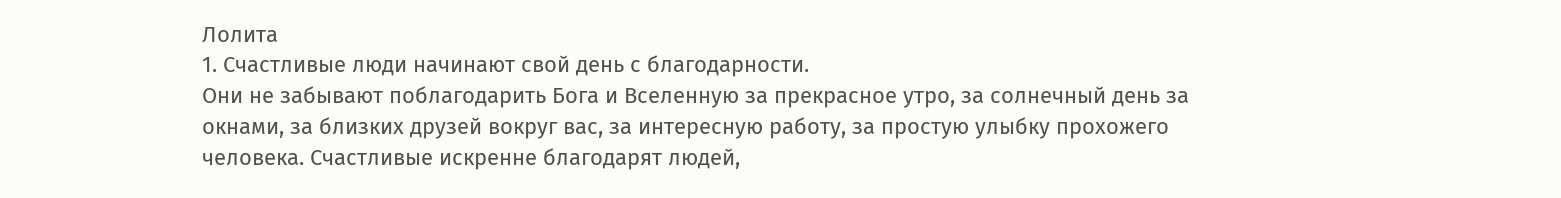Лолита
1. Счастливые люди начинают свой день с благодарности.
Они не забывают поблагодарить Бога и Вселенную за прекрасное утро, за солнечный день за окнами, за близких друзей вокруг вас, за интересную работу, за простую улыбку прохожего человека. Счастливые искренне благодарят людей,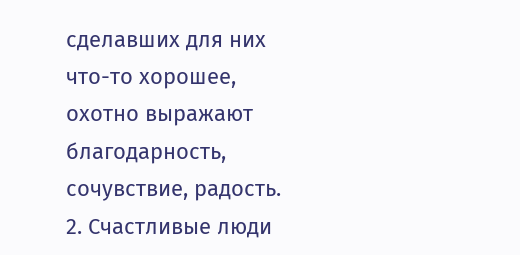сделавших для них что-то хорошее, охотно выражают благодарность, сочувствие, радость.
2. Счастливые люди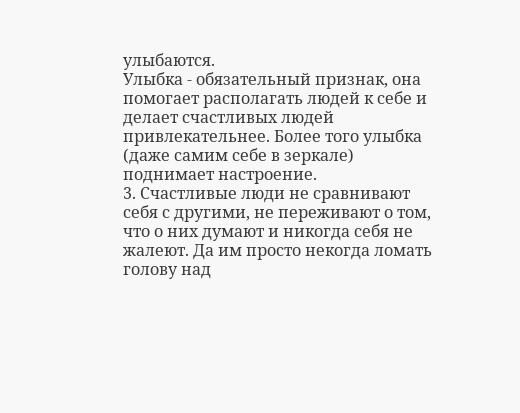улыбаются.
Улыбка - обязательный признак, она помогает располагать людей к себе и делает счастливых людей привлекательнее. Более того улыбка (даже самим себе в зеркале) поднимает настроение.
3. Счастливые люди не сравнивают себя с другими, не переживают о том, что о них думают и никогда себя не жалеют. Да им просто некогда ломать голову над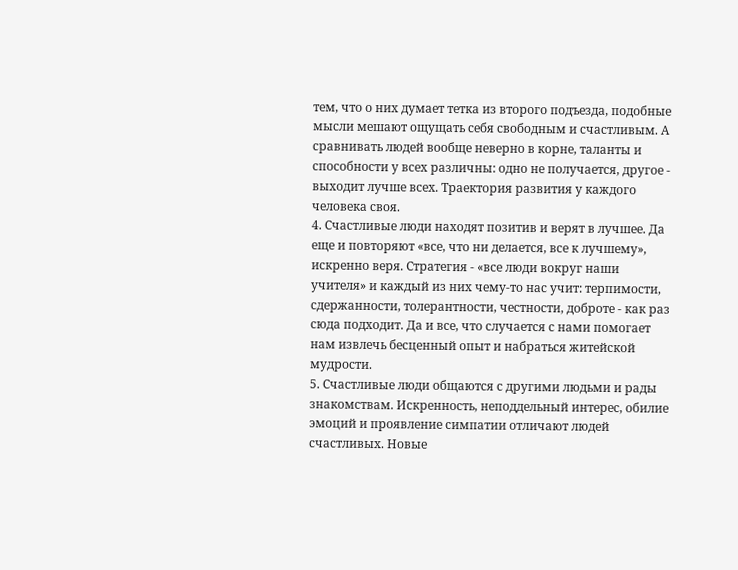тем, что о них думает тетка из второго подъезда, подобные мысли мешают ощущать себя свободным и счастливым. А сравнивать людей вообще неверно в корне, таланты и способности у всех различны: одно не получается, другое - выходит лучше всех. Траектория развития у каждого человека своя.
4. Счастливые люди находят позитив и верят в лучшее. Да еще и повторяют «все, что ни делается, все к лучшему», искренно веря. Стратегия - «все люди вокруг наши учителя» и каждый из них чему-то нас учит: терпимости, сдержанности, толерантности, честности, доброте - как раз сюда подходит. Да и все, что случается с нами помогает нам извлечь бесценный опыт и набраться житейской мудрости.
5. Счастливые люди общаются с другими людьми и рады знакомствам. Искренность, неподдельный интерес, обилие эмоций и проявление симпатии отличают людей счастливых. Новые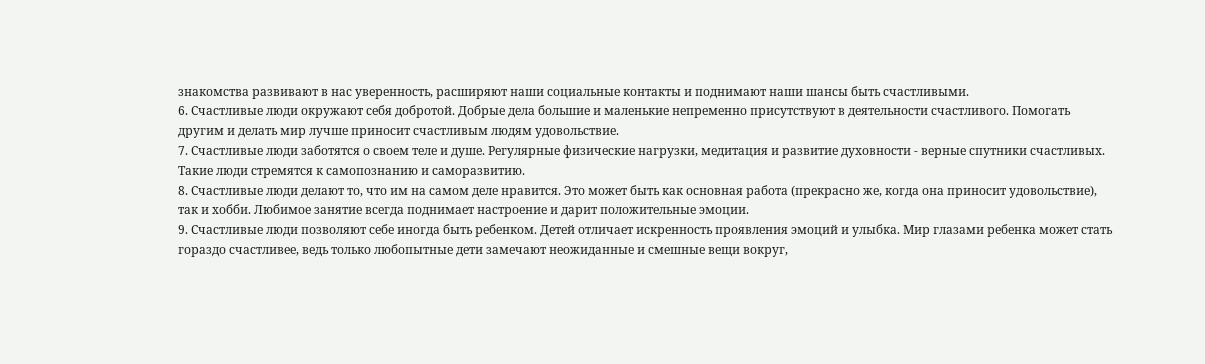знакомства развивают в нас уверенность, расширяют наши социальные контакты и поднимают наши шансы быть счастливыми.
6. Счастливые люди окружают себя добротой. Добрые дела большие и маленькие непременно присутствуют в деятельности счастливого. Помогать другим и делать мир лучше приносит счастливым людям удовольствие.
7. Счастливые люди заботятся о своем теле и душе. Регулярные физические нагрузки, медитация и развитие духовности - верные спутники счастливых. Такие люди стремятся к самопознанию и саморазвитию.
8. Счастливые люди делают то, что им на самом деле нравится. Это может быть как основная работа (прекрасно же, когда она приносит удовольствие), так и хобби. Любимое занятие всегда поднимает настроение и дарит положительные эмоции.
9. Счастливые люди позволяют себе иногда быть ребенком. Детей отличает искренность проявления эмоций и улыбка. Мир глазами ребенка может стать гораздо счастливее, ведь только любопытные дети замечают неожиданные и смешные вещи вокруг,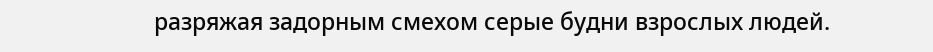разряжая задорным смехом серые будни взрослых людей.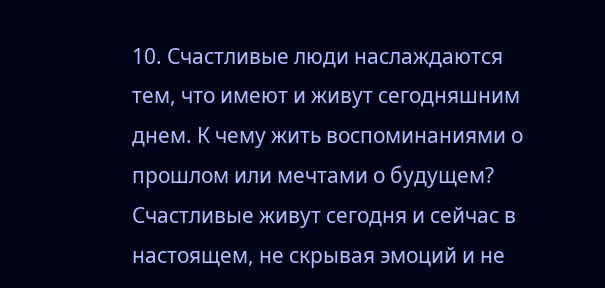10. Счастливые люди наслаждаются тем, что имеют и живут сегодняшним днем. К чему жить воспоминаниями о прошлом или мечтами о будущем? Счастливые живут сегодня и сейчас в настоящем, не скрывая эмоций и не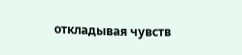откладывая чувств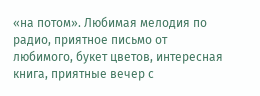«на потом». Любимая мелодия по радио, приятное письмо от любимого, букет цветов, интересная книга, приятные вечер с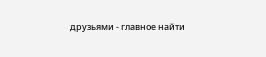друзьями - главное найти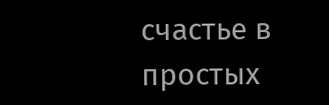счастье в простых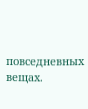повседневных вещах.